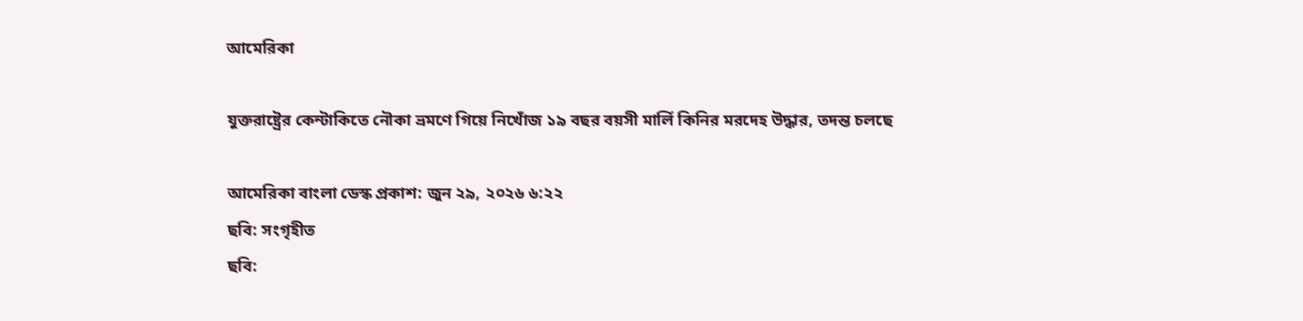আমেরিকা

যুক্তরাষ্ট্রের কেন্টাকিতে নৌকা ভ্রমণে গিয়ে নিখোঁজ ১৯ বছর বয়সী মার্লি কিনির মরদেহ উদ্ধার, তদন্ত চলছে

আমেরিকা বাংলা ডেস্ক প্রকাশ: জুন ২৯, ২০২৬ ৬:২২
ছবি: সংগৃহীত
ছবি: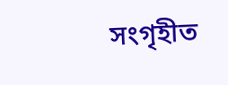সংগৃহীত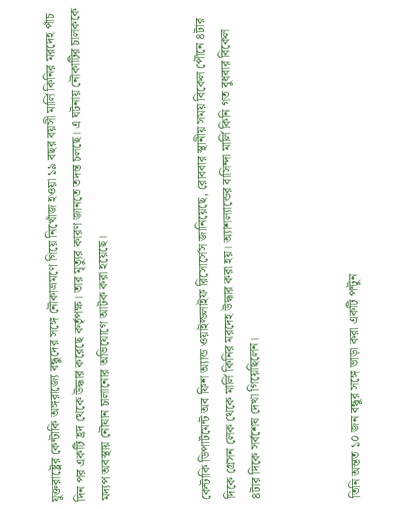যুক্তরাষ্ট্রের কেন্টাকি অঙ্গরাজ্যে বন্ধুদের সঙ্গে নৌকাভ্রমণে গিয়ে নিখোঁজ হওয়া ১৯ বছর বয়সী মার্লি কিনির মরদেহ পাঁচ দিন পর একটি হ্রদ থেকে উদ্ধার করেছে কর্তৃপক্ষ। তার মৃত্যুর কারণ জানতে তদন্ত চলছে। এ ঘটনায় নৌকাটির চালককে মদ্যপ অবস্থায় নৌযান চালানোর অভিযোগে আটক করা হয়েছে।



কেন্টাকি ডিপার্টমেন্ট অব ফিশ অ্যান্ড ওয়াইল্ডলাইফ রিসোর্সেস জানিয়েছে, রোববার স্থানীয় সময় বিকেল পৌনে ৪টার দিকে গ্রেসন লেক থেকে মার্লি কিনির মরদেহ উদ্ধার করা হয়। অ্যাশল্যান্ডের বাসিন্দা মার্লি কিনি গত বুধবার বিকেল ৪টার দিকে সর্বশেষ দেখা গিয়েছিলেন।



তিনি অন্তত ১০ জন বন্ধুর সঙ্গে ভাড়া করা একটি পন্টুন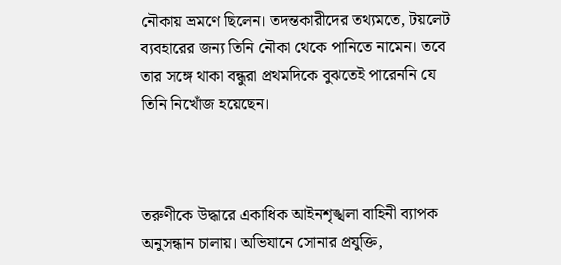নৌকায় ভ্রমণে ছিলেন। তদন্তকারীদের তথ্যমতে, টয়লেট ব্যবহারের জন্য তিনি নৌকা থেকে পানিতে নামেন। তবে তার সঙ্গে থাকা বন্ধুরা প্রথমদিকে বুঝতেই পারেননি যে তিনি নিখোঁজ হয়েছেন।



তরুণীকে উদ্ধারে একাধিক আইনশৃঙ্খলা বাহিনী ব্যাপক অনুসন্ধান চালায়। অভিযানে সোনার প্রযুক্তি,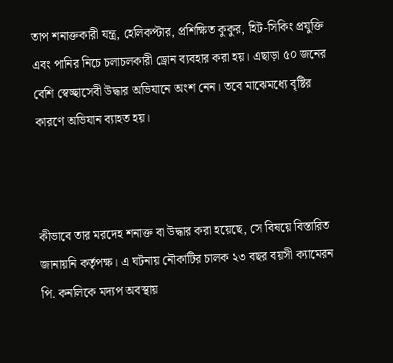তাপ শনাক্তকারী যন্ত্র, হেলিকপ্টার, প্রশিক্ষিত কুকুর, হিট-সিকিং প্রযুক্তি এবং পানির নিচে চলাচলকারী ড্রোন ব্যবহার করা হয়। এছাড়া ৫০ জনের বেশি স্বেচ্ছাসেবী উদ্ধার অভিযানে অংশ নেন। তবে মাঝেমধ্যে বৃষ্টির কারণে অভিযান ব্যাহত হয়।



কীভাবে তার মরদেহ শনাক্ত বা উদ্ধার করা হয়েছে, সে বিষয়ে বিস্তারিত জানায়নি কর্তৃপক্ষ। এ ঘটনায় নৌকাটির চালক ২৩ বছর বয়সী ক্যামেরন পি. কনলিকে মদ্যপ অবস্থায়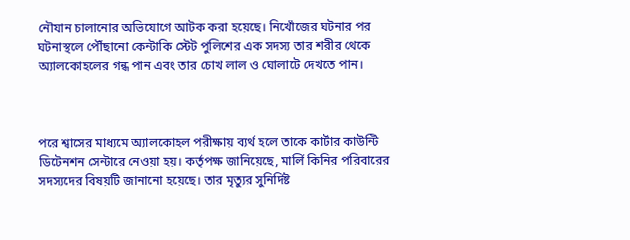নৌযান চালানোর অভিযোগে আটক করা হয়েছে। নিখোঁজের ঘটনার পর ঘটনাস্থলে পৌঁছানো কেন্টাকি স্টেট পুলিশের এক সদস্য তার শরীর থেকে অ্যালকোহলের গন্ধ পান এবং তার চোখ লাল ও ঘোলাটে দেখতে পান।



পরে শ্বাসের মাধ্যমে অ্যালকোহল পরীক্ষায় ব্যর্থ হলে তাকে কার্টার কাউন্টি ডিটেনশন সেন্টারে নেওয়া হয়। কর্তৃপক্ষ জানিয়েছে, মার্লি কিনির পরিবারের সদস্যদের বিষয়টি জানানো হয়েছে। তার মৃত্যুর সুনির্দিষ্ট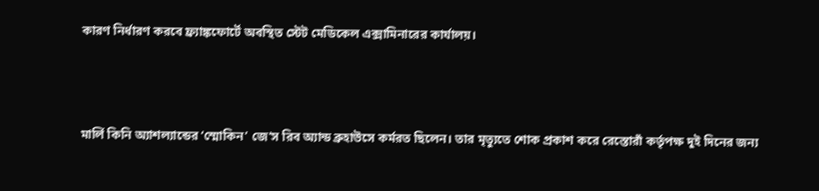কারণ নির্ধারণ করবে ফ্র্যাঙ্কফোর্টে অবস্থিত স্টেট মেডিকেল এক্সামিনারের কার্যালয়।



মার্লি কিনি অ্যাশল্যান্ডের ‘স্মোকিন’ জে’স রিব অ্যান্ড ব্রুহাউসে কর্মরত ছিলেন। তার মৃত্যুতে শোক প্রকাশ করে রেস্তোরাঁ কর্তৃপক্ষ দুই দিনের জন্য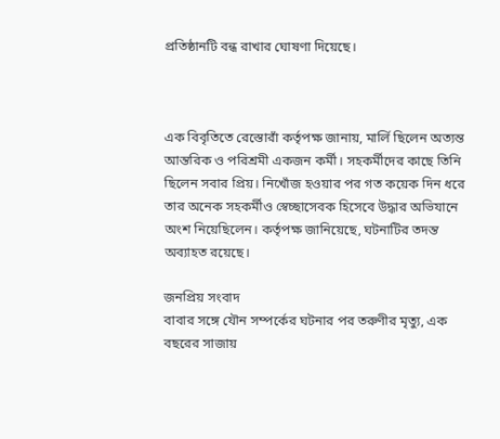প্রতিষ্ঠানটি বন্ধ রাখার ঘোষণা দিয়েছে।



এক বিবৃতিতে রেস্তোরাঁ কর্তৃপক্ষ জানায়, মার্লি ছিলেন অত্যন্ত আন্তরিক ও পরিশ্রমী একজন কর্মী। সহকর্মীদের কাছে তিনি ছিলেন সবার প্রিয়। নিখোঁজ হওয়ার পর গত কয়েক দিন ধরে তার অনেক সহকর্মীও স্বেচ্ছাসেবক হিসেবে উদ্ধার অভিযানে অংশ নিয়েছিলেন। কর্তৃপক্ষ জানিয়েছে, ঘটনাটির তদন্ত অব্যাহত রয়েছে।

জনপ্রিয় সংবাদ
বাবার সঙ্গে যৌন সম্পর্কের ঘটনার পর তরুণীর মৃত্যু, এক বছরের সাজায়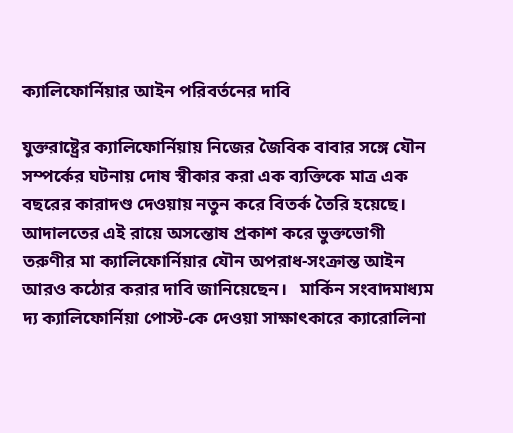ক্যালিফোর্নিয়ার আইন পরিবর্তনের দাবি

যুক্তরাষ্ট্রের ক্যালিফোর্নিয়ায় নিজের জৈবিক বাবার সঙ্গে যৌন সম্পর্কের ঘটনায় দোষ স্বীকার করা এক ব্যক্তিকে মাত্র এক বছরের কারাদণ্ড দেওয়ায় নতুন করে বিতর্ক তৈরি হয়েছে। আদালতের এই রায়ে অসন্তোষ প্রকাশ করে ভুক্তভোগী তরুণীর মা ক্যালিফোর্নিয়ার যৌন অপরাধ-সংক্রান্ত আইন আরও কঠোর করার দাবি জানিয়েছেন।   মার্কিন সংবাদমাধ্যম দ্য ক্যালিফোর্নিয়া পোস্ট-কে দেওয়া সাক্ষাৎকারে ক্যারোলিনা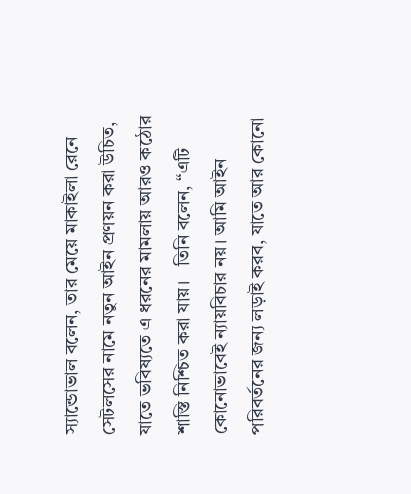স্যান্ডোভাল বলেন, তার মেয়ে মাকাইলা রেনে সেটলসের নামে নতুন আইন প্রণয়ন করা উচিত, যাতে ভবিষ্যতে এ ধরনের মামলায় আরও কঠোর শাস্তি নিশ্চিত করা যায়।   তিনি বলেন, “এটি কোনোভাবেই ন্যায়বিচার নয়। আমি আইন পরিবর্তনের জন্য লড়াই করব, যাতে আর কোনো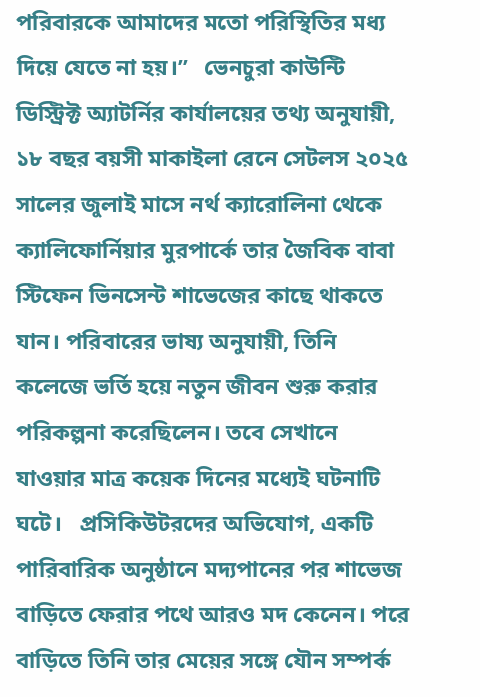পরিবারকে আমাদের মতো পরিস্থিতির মধ্য দিয়ে যেতে না হয়।”   ভেনচুরা কাউন্টি ডিস্ট্রিক্ট অ্যাটর্নির কার্যালয়ের তথ্য অনুযায়ী, ১৮ বছর বয়সী মাকাইলা রেনে সেটলস ২০২৫ সালের জুলাই মাসে নর্থ ক্যারোলিনা থেকে ক্যালিফোর্নিয়ার মুরপার্কে তার জৈবিক বাবা স্টিফেন ভিনসেন্ট শাভেজের কাছে থাকতে যান। পরিবারের ভাষ্য অনুযায়ী, তিনি কলেজে ভর্তি হয়ে নতুন জীবন শুরু করার পরিকল্পনা করেছিলেন। তবে সেখানে যাওয়ার মাত্র কয়েক দিনের মধ্যেই ঘটনাটি ঘটে।   প্রসিকিউটরদের অভিযোগ, একটি পারিবারিক অনুষ্ঠানে মদ্যপানের পর শাভেজ বাড়িতে ফেরার পথে আরও মদ কেনেন। পরে বাড়িতে তিনি তার মেয়ের সঙ্গে যৌন সম্পর্ক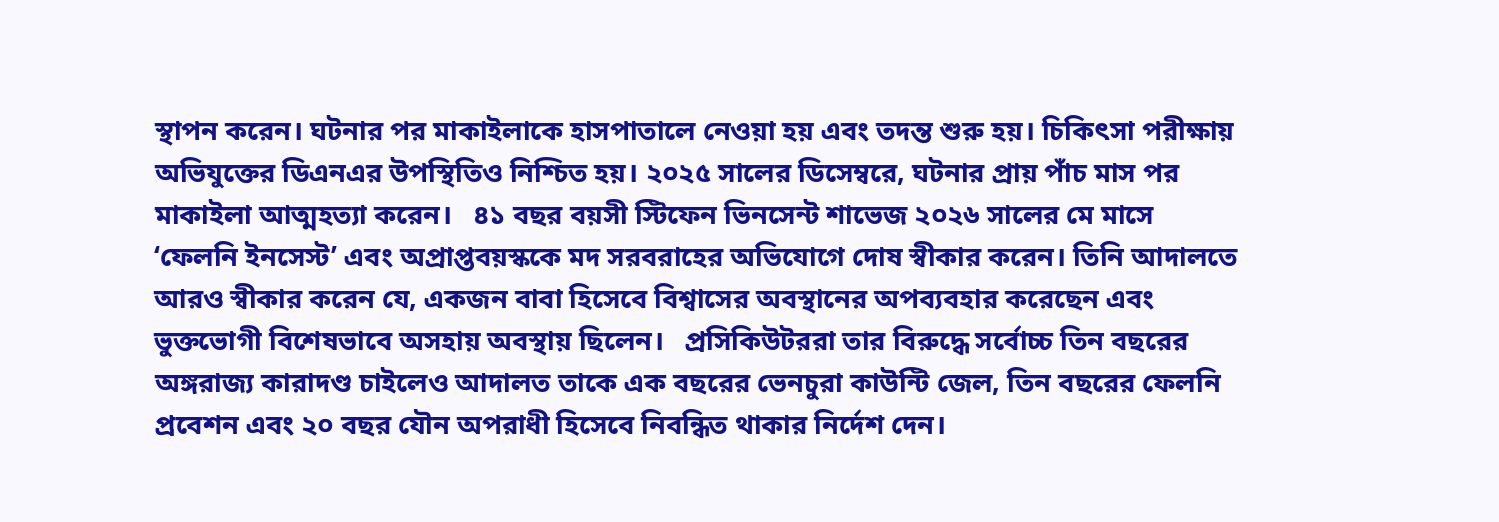স্থাপন করেন। ঘটনার পর মাকাইলাকে হাসপাতালে নেওয়া হয় এবং তদন্ত শুরু হয়। চিকিৎসা পরীক্ষায় অভিযুক্তের ডিএনএর উপস্থিতিও নিশ্চিত হয়। ২০২৫ সালের ডিসেম্বরে, ঘটনার প্রায় পাঁচ মাস পর মাকাইলা আত্মহত্যা করেন।   ৪১ বছর বয়সী স্টিফেন ভিনসেন্ট শাভেজ ২০২৬ সালের মে মাসে ‘ফেলনি ইনসেস্ট’ এবং অপ্রাপ্তবয়স্ককে মদ সরবরাহের অভিযোগে দোষ স্বীকার করেন। তিনি আদালতে আরও স্বীকার করেন যে, একজন বাবা হিসেবে বিশ্বাসের অবস্থানের অপব্যবহার করেছেন এবং ভুক্তভোগী বিশেষভাবে অসহায় অবস্থায় ছিলেন।   প্রসিকিউটররা তার বিরুদ্ধে সর্বোচ্চ তিন বছরের অঙ্গরাজ্য কারাদণ্ড চাইলেও আদালত তাকে এক বছরের ভেনচুরা কাউন্টি জেল, তিন বছরের ফেলনি প্রবেশন এবং ২০ বছর যৌন অপরাধী হিসেবে নিবন্ধিত থাকার নির্দেশ দেন।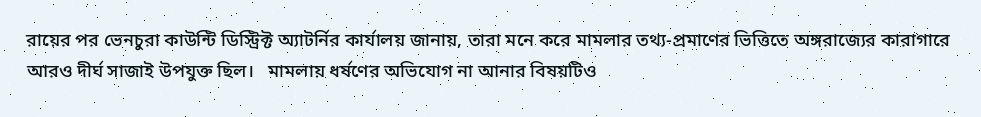রায়ের পর ভেনচুরা কাউন্টি ডিস্ট্রিক্ট অ্যাটর্নির কার্যালয় জানায়, তারা মনে করে মামলার তথ্য-প্রমাণের ভিত্তিতে অঙ্গরাজ্যের কারাগারে আরও দীর্ঘ সাজাই উপযুক্ত ছিল।   মামলায় ধর্ষণের অভিযোগ না আনার বিষয়টিও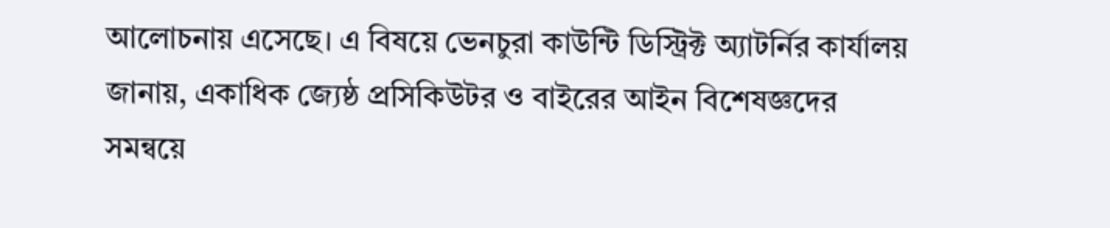আলোচনায় এসেছে। এ বিষয়ে ভেনচুরা কাউন্টি ডিস্ট্রিক্ট অ্যাটর্নির কার্যালয় জানায়, একাধিক জ্যেষ্ঠ প্রসিকিউটর ও বাইরের আইন বিশেষজ্ঞদের সমন্বয়ে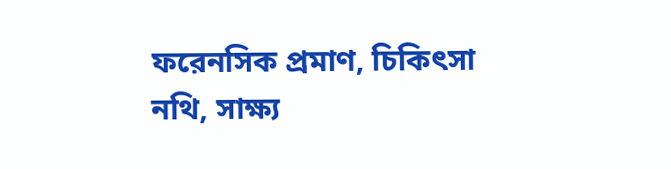ফরেনসিক প্রমাণ, চিকিৎসা নথি, সাক্ষ্য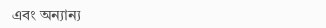এবং অন্যান্য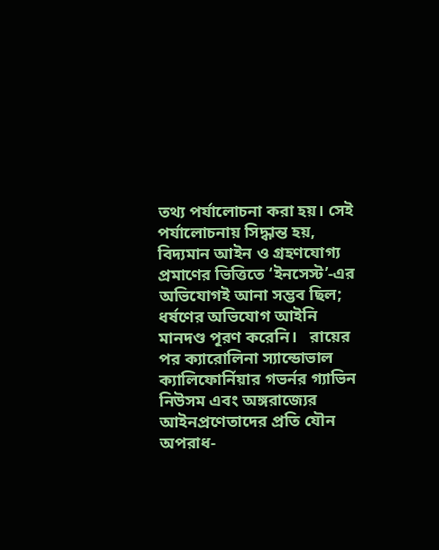তথ্য পর্যালোচনা করা হয়। সেই পর্যালোচনায় সিদ্ধান্ত হয়, বিদ্যমান আইন ও গ্রহণযোগ্য প্রমাণের ভিত্তিতে ‘ইনসেস্ট’-এর অভিযোগই আনা সম্ভব ছিল; ধর্ষণের অভিযোগ আইনি মানদণ্ড পূরণ করেনি।   রায়ের পর ক্যারোলিনা স্যান্ডোভাল ক্যালিফোর্নিয়ার গভর্নর গ্যাভিন নিউসম এবং অঙ্গরাজ্যের আইনপ্রণেতাদের প্রতি যৌন অপরাধ-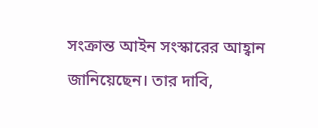সংক্রান্ত আইন সংস্কারের আহ্বান জানিয়েছেন। তার দাবি,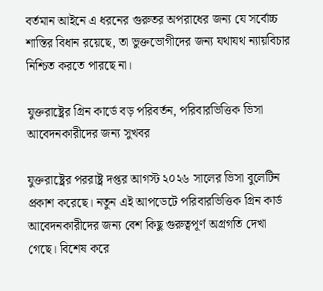বর্তমান আইনে এ ধরনের গুরুতর অপরাধের জন্য যে সর্বোচ্চ শাস্তির বিধান রয়েছে, তা ভুক্তভোগীদের জন্য যথাযথ ন্যায়বিচার নিশ্চিত করতে পারছে না।

যুক্তরাষ্ট্রের গ্রিন কার্ডে বড় পরিবর্তন, পরিবারভিত্তিক ভিসা আবেদনকারীদের জন্য সুখবর

যুক্তরাষ্ট্রের পররাষ্ট্র দপ্তর আগস্ট ২০২৬ সালের ভিসা বুলেটিন প্রকাশ করেছে। নতুন এই আপডেটে পরিবারভিত্তিক গ্রিন কার্ড আবেদনকারীদের জন্য বেশ কিছু গুরুত্বপূর্ণ অগ্রগতি দেখা গেছে। বিশেষ করে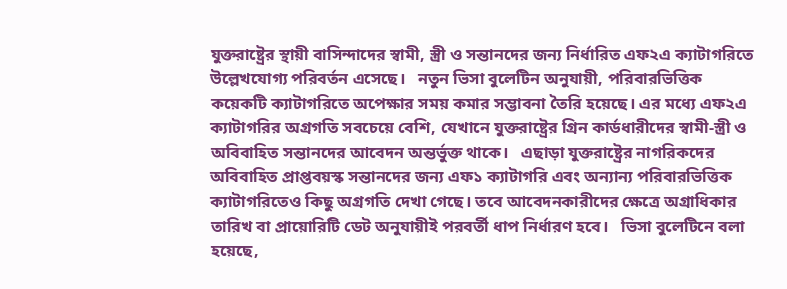যুক্তরাষ্ট্রের স্থায়ী বাসিন্দাদের স্বামী, স্ত্রী ও সন্তানদের জন্য নির্ধারিত এফ২এ ক্যাটাগরিতে উল্লেখযোগ্য পরিবর্তন এসেছে।   নতুন ভিসা বুলেটিন অনুযায়ী, পরিবারভিত্তিক কয়েকটি ক্যাটাগরিতে অপেক্ষার সময় কমার সম্ভাবনা তৈরি হয়েছে। এর মধ্যে এফ২এ ক্যাটাগরির অগ্রগতি সবচেয়ে বেশি, যেখানে যুক্তরাষ্ট্রের গ্রিন কার্ডধারীদের স্বামী-স্ত্রী ও অবিবাহিত সন্তানদের আবেদন অন্তর্ভুক্ত থাকে।   এছাড়া যুক্তরাষ্ট্রের নাগরিকদের অবিবাহিত প্রাপ্তবয়স্ক সন্তানদের জন্য এফ১ ক্যাটাগরি এবং অন্যান্য পরিবারভিত্তিক ক্যাটাগরিতেও কিছু অগ্রগতি দেখা গেছে। তবে আবেদনকারীদের ক্ষেত্রে অগ্রাধিকার তারিখ বা প্রায়োরিটি ডেট অনুযায়ীই পরবর্তী ধাপ নির্ধারণ হবে।   ভিসা বুলেটিনে বলা হয়েছে,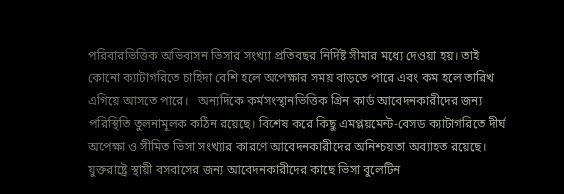পরিবারভিত্তিক অভিবাসন ভিসার সংখ্যা প্রতিবছর নির্দিষ্ট সীমার মধ্যে দেওয়া হয়। তাই কোনো ক্যাটাগরিতে চাহিদা বেশি হলে অপেক্ষার সময় বাড়তে পারে এবং কম হলে তারিখ এগিয়ে আসতে পারে।   অন্যদিকে কর্মসংস্থানভিত্তিক গ্রিন কার্ড আবেদনকারীদের জন্য পরিস্থিতি তুলনামূলক কঠিন রয়েছে। বিশেষ করে কিছু এমপ্লয়মেন্ট-বেসড ক্যাটাগরিতে দীর্ঘ অপেক্ষা ও সীমিত ভিসা সংখ্যার কারণে আবেদনকারীদের অনিশ্চয়তা অব্যাহত রয়েছে।   যুক্তরাষ্ট্রে স্থায়ী বসবাসের জন্য আবেদনকারীদের কাছে ভিসা বুলেটিন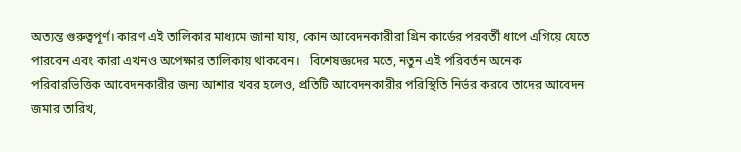অত্যন্ত গুরুত্বপূর্ণ। কারণ এই তালিকার মাধ্যমে জানা যায়, কোন আবেদনকারীরা গ্রিন কার্ডের পরবর্তী ধাপে এগিয়ে যেতে পারবেন এবং কারা এখনও অপেক্ষার তালিকায় থাকবেন।   বিশেষজ্ঞদের মতে, নতুন এই পরিবর্তন অনেক পরিবারভিত্তিক আবেদনকারীর জন্য আশার খবর হলেও, প্রতিটি আবেদনকারীর পরিস্থিতি নির্ভর করবে তাদের আবেদন জমার তারিখ,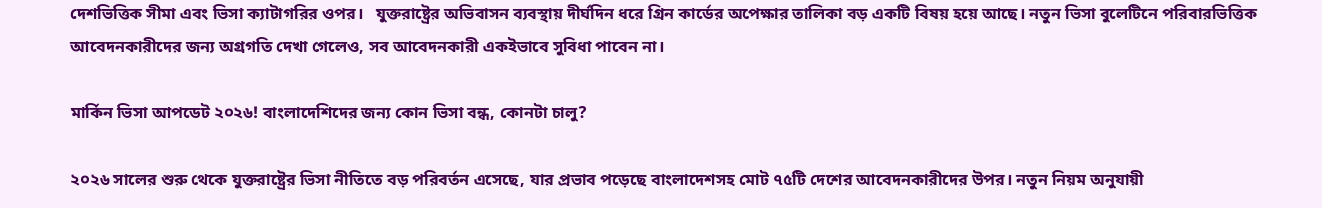দেশভিত্তিক সীমা এবং ভিসা ক্যাটাগরির ওপর।   যুক্তরাষ্ট্রের অভিবাসন ব্যবস্থায় দীর্ঘদিন ধরে গ্রিন কার্ডের অপেক্ষার তালিকা বড় একটি বিষয় হয়ে আছে। নতুন ভিসা বুলেটিনে পরিবারভিত্তিক আবেদনকারীদের জন্য অগ্রগতি দেখা গেলেও, সব আবেদনকারী একইভাবে সুবিধা পাবেন না।

মার্কিন ভিসা আপডেট ২০২৬! বাংলাদেশিদের জন্য কোন ভিসা বন্ধ, কোনটা চালু?

২০২৬ সালের শুরু থেকে যুক্তরাষ্ট্রের ভিসা নীতিতে বড় পরিবর্তন এসেছে, যার প্রভাব পড়েছে বাংলাদেশসহ মোট ৭৫টি দেশের আবেদনকারীদের উপর। নতুন নিয়ম অনুযায়ী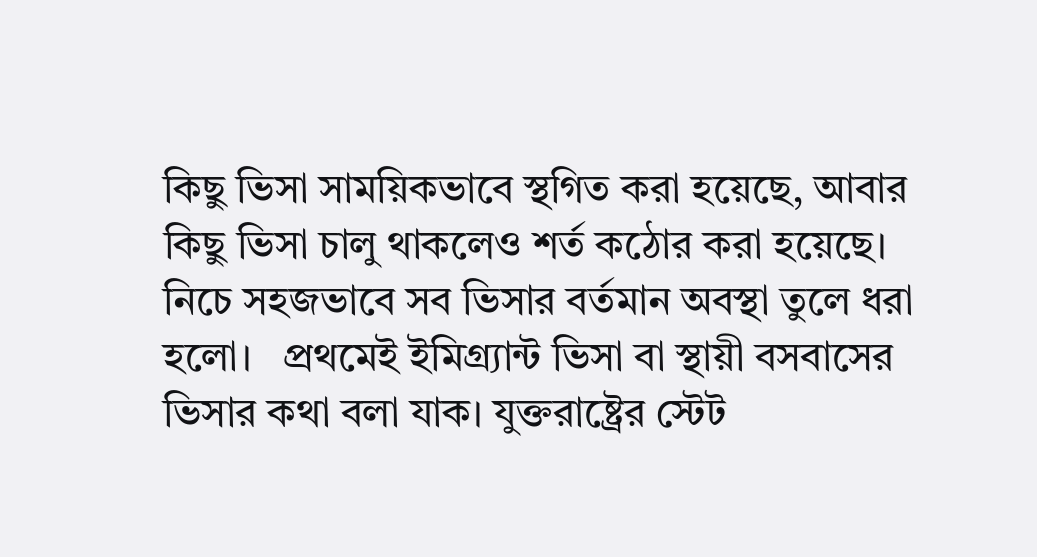কিছু ভিসা সাময়িকভাবে স্থগিত করা হয়েছে, আবার কিছু ভিসা চালু থাকলেও শর্ত কঠোর করা হয়েছে। নিচে সহজভাবে সব ভিসার বর্তমান অবস্থা তুলে ধরা হলো।   প্রথমেই ইমিগ্র্যান্ট ভিসা বা স্থায়ী বসবাসের ভিসার কথা বলা যাক। যুক্তরাষ্ট্রের স্টেট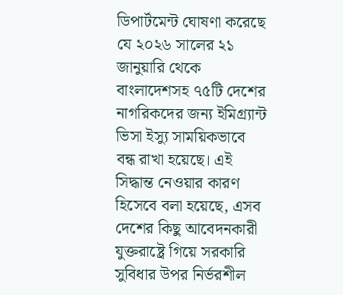ডিপার্টমেন্ট ঘোষণা করেছে যে ২০২৬ সালের ২১ জানুয়ারি থেকে বাংলাদেশসহ ৭৫টি দেশের নাগরিকদের জন্য ইমিগ্র্যান্ট ভিসা ইস্যু সাময়িকভাবে বন্ধ রাখা হয়েছে। এই সিদ্ধান্ত নেওয়ার কারণ হিসেবে বলা হয়েছে, এসব দেশের কিছু আবেদনকারী যুক্তরাষ্ট্রে গিয়ে সরকারি সুবিধার উপর নির্ভরশীল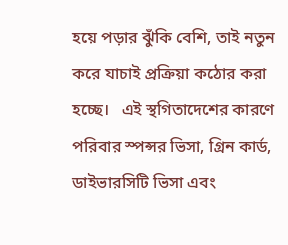হয়ে পড়ার ঝুঁকি বেশি, তাই নতুন করে যাচাই প্রক্রিয়া কঠোর করা হচ্ছে।   এই স্থগিতাদেশের কারণে পরিবার স্পন্সর ভিসা, গ্রিন কার্ড, ডাইভারসিটি ভিসা এবং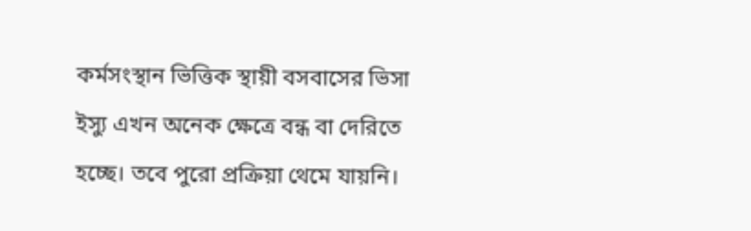কর্মসংস্থান ভিত্তিক স্থায়ী বসবাসের ভিসা ইস্যু এখন অনেক ক্ষেত্রে বন্ধ বা দেরিতে হচ্ছে। তবে পুরো প্রক্রিয়া থেমে যায়নি।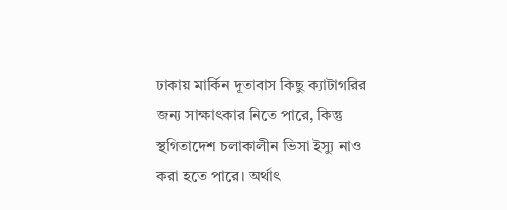ঢাকায় মার্কিন দূতাবাস কিছু ক্যাটাগরির জন্য সাক্ষাৎকার নিতে পারে, কিন্তু স্থগিতাদেশ চলাকালীন ভিসা ইস্যু নাও করা হতে পারে। অর্থাৎ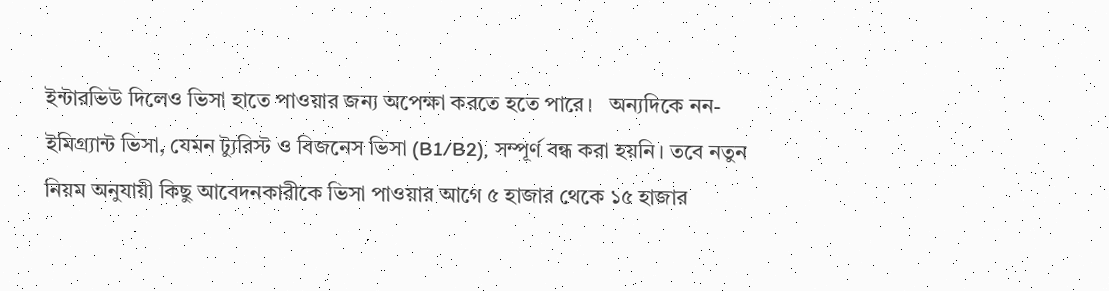ইন্টারভিউ দিলেও ভিসা হাতে পাওয়ার জন্য অপেক্ষা করতে হতে পারে।   অন্যদিকে নন-ইমিগ্র্যান্ট ভিসা, যেমন ট্যুরিস্ট ও বিজনেস ভিসা (B1/B2), সম্পূর্ণ বন্ধ করা হয়নি। তবে নতুন নিয়ম অনুযায়ী কিছু আবেদনকারীকে ভিসা পাওয়ার আগে ৫ হাজার থেকে ১৫ হাজার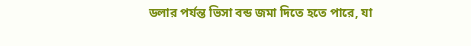ডলার পর্যন্ত ভিসা বন্ড জমা দিতে হতে পারে, যা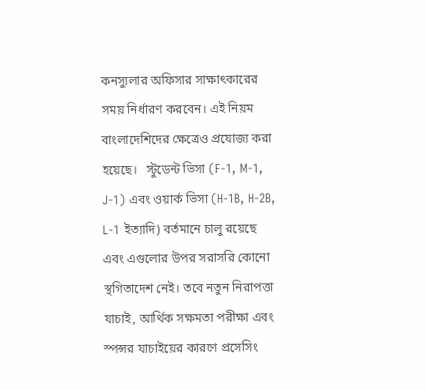কনস্যুলার অফিসার সাক্ষাৎকারের সময় নির্ধারণ করবেন। এই নিয়ম বাংলাদেশিদের ক্ষেত্রেও প্রযোজ্য করা হয়েছে।   স্টুডেন্ট ভিসা (F-1, M-1, J-1) এবং ওয়ার্ক ভিসা (H-1B, H-2B, L-1 ইত্যাদি) বর্তমানে চালু রয়েছে এবং এগুলোর উপর সরাসরি কোনো স্থগিতাদেশ নেই। তবে নতুন নিরাপত্তা যাচাই, আর্থিক সক্ষমতা পরীক্ষা এবং স্পন্সর যাচাইয়ের কারণে প্রসেসিং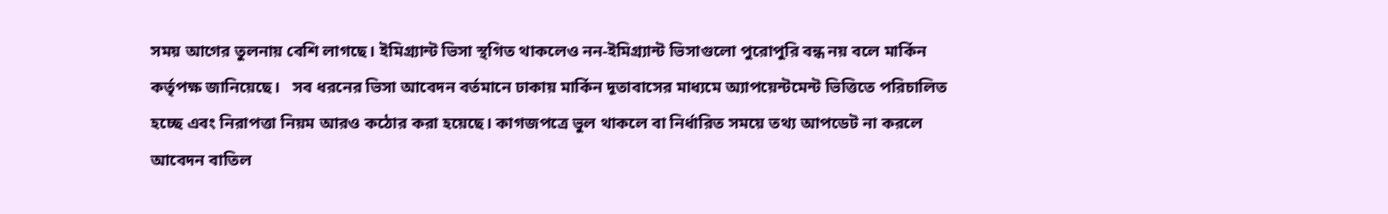সময় আগের তুলনায় বেশি লাগছে। ইমিগ্র্যান্ট ভিসা স্থগিত থাকলেও নন-ইমিগ্র্যান্ট ভিসাগুলো পুরোপুরি বন্ধ নয় বলে মার্কিন কর্তৃপক্ষ জানিয়েছে।   সব ধরনের ভিসা আবেদন বর্তমানে ঢাকায় মার্কিন দূতাবাসের মাধ্যমে অ্যাপয়েন্টমেন্ট ভিত্তিতে পরিচালিত হচ্ছে এবং নিরাপত্তা নিয়ম আরও কঠোর করা হয়েছে। কাগজপত্রে ভুল থাকলে বা নির্ধারিত সময়ে তথ্য আপডেট না করলে আবেদন বাতিল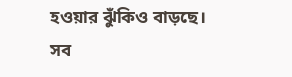হওয়ার ঝুঁকিও বাড়ছে।   সব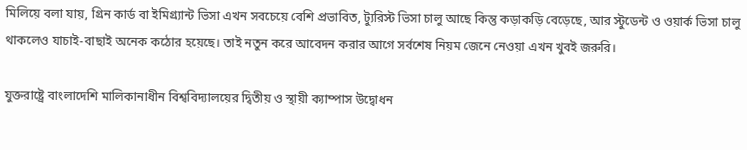মিলিয়ে বলা যায়, গ্রিন কার্ড বা ইমিগ্র্যান্ট ভিসা এখন সবচেয়ে বেশি প্রভাবিত, ট্যুরিস্ট ভিসা চালু আছে কিন্তু কড়াকড়ি বেড়েছে, আর স্টুডেন্ট ও ওয়ার্ক ভিসা চালু থাকলেও যাচাই-বাছাই অনেক কঠোর হয়েছে। তাই নতুন করে আবেদন করার আগে সর্বশেষ নিয়ম জেনে নেওয়া এখন খুবই জরুরি।

যুক্তরাষ্ট্রে বাংলাদেশি মালিকানাধীন বিশ্ববিদ্যালয়ের দ্বিতীয় ও স্থায়ী ক্যাম্পাস উদ্বোধন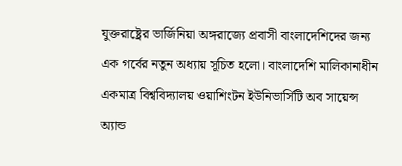যুক্তরাষ্ট্রের ভার্জিনিয়া অঙ্গরাজ্যে প্রবাসী বাংলাদেশিদের জন্য এক গর্বের নতুন অধ্যায় সূচিত হলো। বাংলাদেশি মালিকানাধীন একমাত্র বিশ্ববিদ্যালয় ওয়াশিংটন ইউনিভার্সিটি অব সায়েন্স অ্যান্ড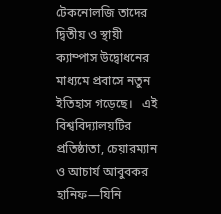টেকনোলজি তাদের দ্বিতীয় ও স্থায়ী ক্যাম্পাস উদ্বোধনের মাধ্যমে প্রবাসে নতুন ইতিহাস গড়েছে।   এই বিশ্ববিদ্যালয়টির প্রতিষ্ঠাতা, চেয়ারম্যান ও আচার্য আবুবকর হানিফ—যিনি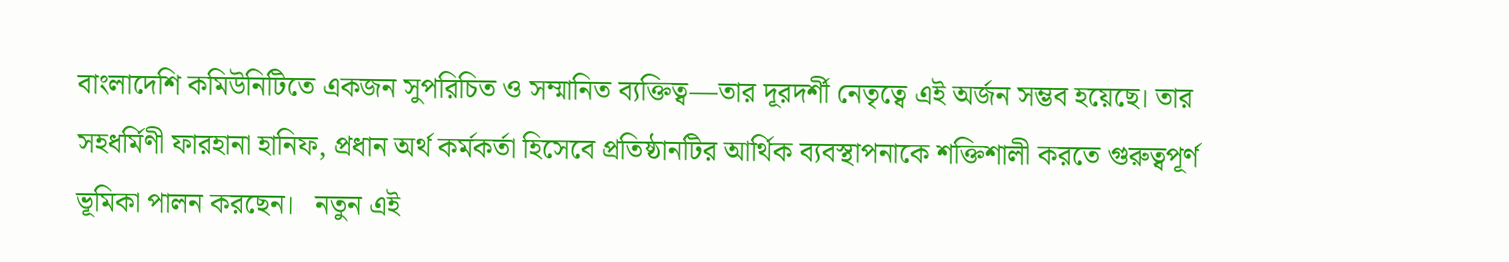বাংলাদেশি কমিউনিটিতে একজন সুপরিচিত ও সম্মানিত ব্যক্তিত্ব—তার দূরদর্শী নেতৃত্বে এই অর্জন সম্ভব হয়েছে। তার সহধর্মিণী ফারহানা হানিফ, প্রধান অর্থ কর্মকর্তা হিসেবে প্রতিষ্ঠানটির আর্থিক ব্যবস্থাপনাকে শক্তিশালী করতে গুরুত্বপূর্ণ ভূমিকা পালন করছেন।   নতুন এই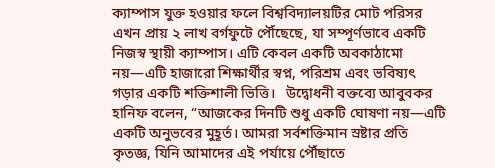ক্যাম্পাস যুক্ত হওয়ার ফলে বিশ্ববিদ্যালয়টির মোট পরিসর এখন প্রায় ২ লাখ বর্গফুটে পৌঁছেছে, যা সম্পূর্ণভাবে একটি নিজস্ব স্থায়ী ক্যাম্পাস। এটি কেবল একটি অবকাঠামো নয়—এটি হাজারো শিক্ষার্থীর স্বপ্ন, পরিশ্রম এবং ভবিষ্যৎ গড়ার একটি শক্তিশালী ভিত্তি।   উদ্বোধনী বক্তব্যে আবুবকর হানিফ বলেন, “আজকের দিনটি শুধু একটি ঘোষণা নয়—এটি একটি অনুভবের মুহূর্ত। আমরা সর্বশক্তিমান স্রষ্টার প্রতি কৃতজ্ঞ, যিনি আমাদের এই পর্যায়ে পৌঁছাতে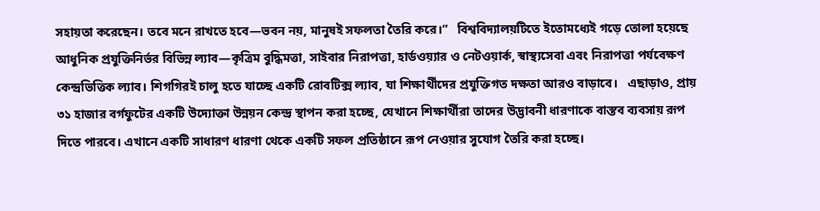সহায়তা করেছেন। তবে মনে রাখতে হবে—ভবন নয়, মানুষই সফলতা তৈরি করে।”   বিশ্ববিদ্যালয়টিতে ইতোমধ্যেই গড়ে তোলা হয়েছে আধুনিক প্রযুক্তিনির্ভর বিভিন্ন ল্যাব—কৃত্রিম বুদ্ধিমত্তা, সাইবার নিরাপত্তা, হার্ডওয়্যার ও নেটওয়ার্ক, স্বাস্থ্যসেবা এবং নিরাপত্তা পর্যবেক্ষণ কেন্দ্রভিত্তিক ল্যাব। শিগগিরই চালু হতে যাচ্ছে একটি রোবটিক্স ল্যাব, যা শিক্ষার্থীদের প্রযুক্তিগত দক্ষতা আরও বাড়াবে।   এছাড়াও, প্রায় ৩১ হাজার বর্গফুটের একটি উদ্যোক্তা উন্নয়ন কেন্দ্র স্থাপন করা হচ্ছে, যেখানে শিক্ষার্থীরা তাদের উদ্ভাবনী ধারণাকে বাস্তব ব্যবসায় রূপ দিতে পারবে। এখানে একটি সাধারণ ধারণা থেকে একটি সফল প্রতিষ্ঠানে রূপ নেওয়ার সুযোগ তৈরি করা হচ্ছে।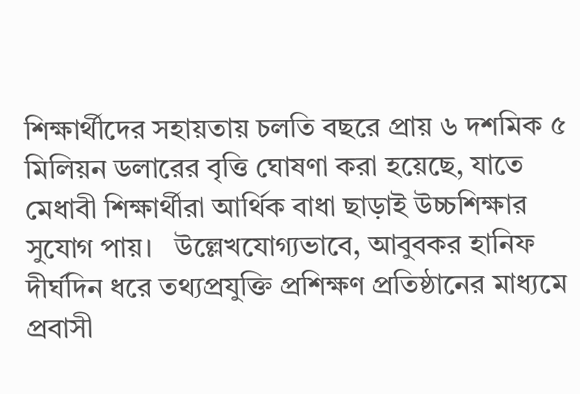শিক্ষার্থীদের সহায়তায় চলতি বছরে প্রায় ৬ দশমিক ৫ মিলিয়ন ডলারের বৃত্তি ঘোষণা করা হয়েছে, যাতে মেধাবী শিক্ষার্থীরা আর্থিক বাধা ছাড়াই উচ্চশিক্ষার সুযোগ পায়।   উল্লেখযোগ্যভাবে, আবুবকর হানিফ দীর্ঘদিন ধরে তথ্যপ্রযুক্তি প্রশিক্ষণ প্রতিষ্ঠানের মাধ্যমে প্রবাসী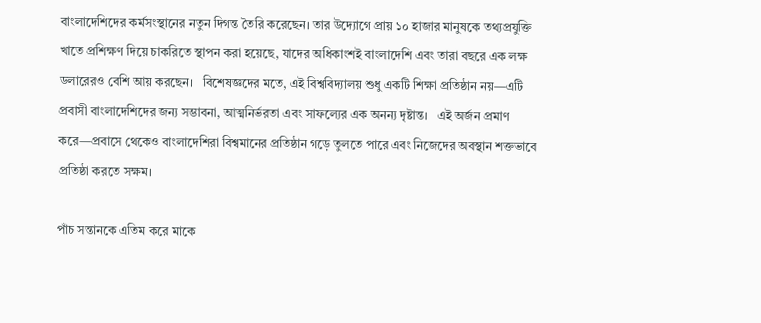বাংলাদেশিদের কর্মসংস্থানের নতুন দিগন্ত তৈরি করেছেন। তার উদ্যোগে প্রায় ১০ হাজার মানুষকে তথ্যপ্রযুক্তি খাতে প্রশিক্ষণ দিয়ে চাকরিতে স্থাপন করা হয়েছে, যাদের অধিকাংশই বাংলাদেশি এবং তারা বছরে এক লক্ষ ডলারেরও বেশি আয় করছেন।   বিশেষজ্ঞদের মতে, এই বিশ্ববিদ্যালয় শুধু একটি শিক্ষা প্রতিষ্ঠান নয়—এটি প্রবাসী বাংলাদেশিদের জন্য সম্ভাবনা, আত্মনির্ভরতা এবং সাফল্যের এক অনন্য দৃষ্টান্ত।   এই অর্জন প্রমাণ করে—প্রবাসে থেকেও বাংলাদেশিরা বিশ্বমানের প্রতিষ্ঠান গড়ে তুলতে পারে এবং নিজেদের অবস্থান শক্তভাবে প্রতিষ্ঠা করতে সক্ষম।

পাঁচ সন্তানকে এতিম করে মাকে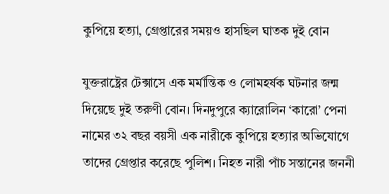কুপিয়ে হত্যা, গ্রেপ্তারের সময়ও হাসছিল ঘাতক দুই বোন

যুক্তরাষ্ট্রের টেক্সাসে এক মর্মান্তিক ও লোমহর্ষক ঘটনার জন্ম দিয়েছে দুই তরুণী বোন। দিনদুপুরে ক্যারোলিন ‘কারো’ পেনা নামের ৩২ বছর বয়সী এক নারীকে কুপিয়ে হত্যার অভিযোগে তাদের গ্রেপ্তার করেছে পুলিশ। নিহত নারী পাঁচ সন্তানের জননী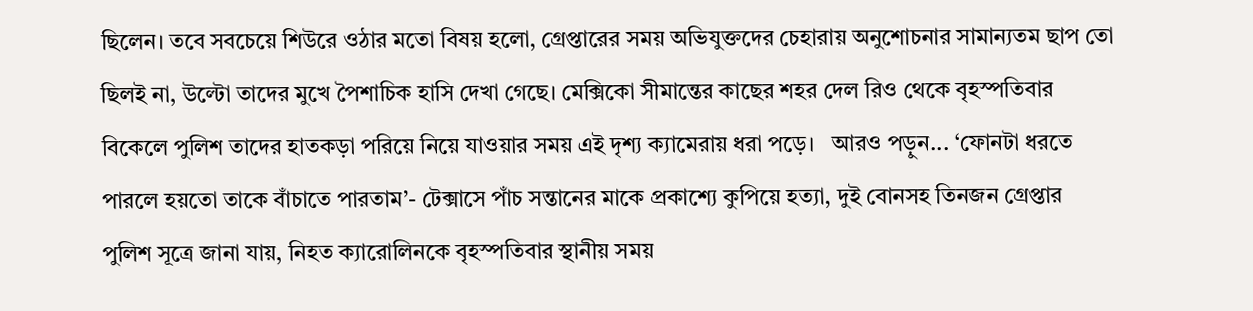ছিলেন। তবে সবচেয়ে শিউরে ওঠার মতো বিষয় হলো, গ্রেপ্তারের সময় অভিযুক্তদের চেহারায় অনুশোচনার সামান্যতম ছাপ তো ছিলই না, উল্টো তাদের মুখে পৈশাচিক হাসি দেখা গেছে। মেক্সিকো সীমান্তের কাছের শহর দেল রিও থেকে বৃহস্পতিবার বিকেলে পুলিশ তাদের হাতকড়া পরিয়ে নিয়ে যাওয়ার সময় এই দৃশ্য ক্যামেরায় ধরা পড়ে।   আরও পড়ুন... ‘ফোনটা ধরতে পারলে হয়তো তাকে বাঁচাতে পারতাম’- টেক্সাসে পাঁচ সন্তানের মাকে প্রকাশ্যে কুপিয়ে হত্যা, দুই বোনসহ তিনজন গ্রেপ্তার   পুলিশ সূত্রে জানা যায়, নিহত ক্যারোলিনকে বৃহস্পতিবার স্থানীয় সময়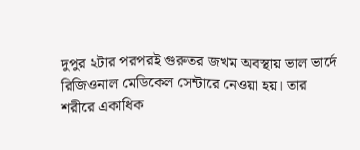দুপুর ২টার পরপরই গুরুতর জখম অবস্থায় ভাল ভার্দে রিজিওনাল মেডিকেল সেন্টারে নেওয়া হয়। তার শরীরে একাধিক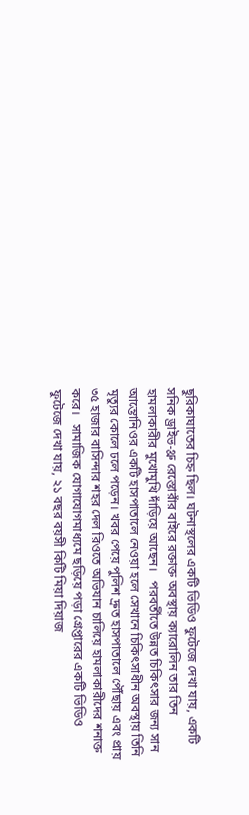ছুরিকাঘাতের চিহ্ন ছিল। ঘটনাস্থলের একটি ভিডিও ফুটেজে দেখা যায়, একটি সনিক ড্রাইভ-থ্রু রেস্তোরাঁর বাইরে রক্তাক্ত অবস্থায় ক্যারোলিন তার তিন হামলাকারীর মুখোমুখি দাঁড়িয়ে আছেন।   পরবর্তীতে উন্নত চিকিৎসার জন্য সান আন্তোনিওর একটি হাসপাতালে নেওয়া হলে সেখানে চিকিৎসাধীন অবস্থায় তিনি মৃত্যুর কোলে ঢলে পড়েন। খবর পেয়ে পুলিশ দ্রুত হাসপাতালে পৌঁছায় এবং প্রায় ৩৫ হাজার বাসিন্দার শহর দেল রিওতে অভিযান চালিয়ে হামলাকারীদের শনাক্ত করে।   সামাজিক যোগাযোগমাধ্যমে ছড়িয়ে পড়া গ্রেপ্তারের একটি ভিডিও ফুটেজে দেখা যায়, ২১ বছর বয়সী কিটি মিয়া দিয়াজ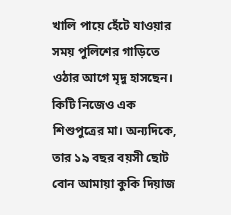খালি পায়ে হেঁটে যাওয়ার সময় পুলিশের গাড়িতে ওঠার আগে মৃদু হাসছেন। কিটি নিজেও এক শিশুপুত্রের মা। অন্যদিকে, তার ১৯ বছর বয়সী ছোট বোন আমায়া কুকি দিয়াজ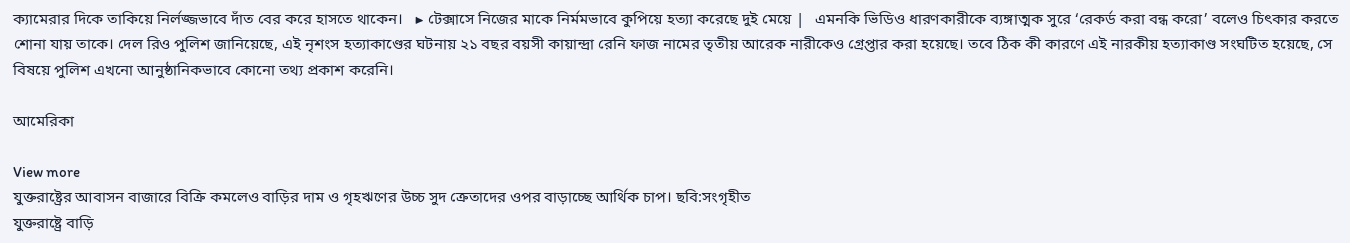ক্যামেরার দিকে তাকিয়ে নির্লজ্জভাবে দাঁত বের করে হাসতে থাকেন।   ▶ টেক্সাসে নিজের মাকে নির্মমভাবে কুপিয়ে হত্যা করেছে দুই মেয়ে |   এমনকি ভিডিও ধারণকারীকে ব্যঙ্গাত্মক সুরে ‘রেকর্ড করা বন্ধ করো’ বলেও চিৎকার করতে শোনা যায় তাকে। দেল রিও পুলিশ জানিয়েছে, এই নৃশংস হত্যাকাণ্ডের ঘটনায় ২১ বছর বয়সী কায়ান্দ্রা রেনি ফাজ নামের তৃতীয় আরেক নারীকেও গ্রেপ্তার করা হয়েছে। তবে ঠিক কী কারণে এই নারকীয় হত্যাকাণ্ড সংঘটিত হয়েছে, সে বিষয়ে পুলিশ এখনো আনুষ্ঠানিকভাবে কোনো তথ্য প্রকাশ করেনি।

আমেরিকা

View more
যুক্তরাষ্ট্রের আবাসন বাজারে বিক্রি কমলেও বাড়ির দাম ও গৃহঋণের উচ্চ সুদ ক্রেতাদের ওপর বাড়াচ্ছে আর্থিক চাপ। ছবি:সংগৃহীত
যুক্তরাষ্ট্রে বাড়ি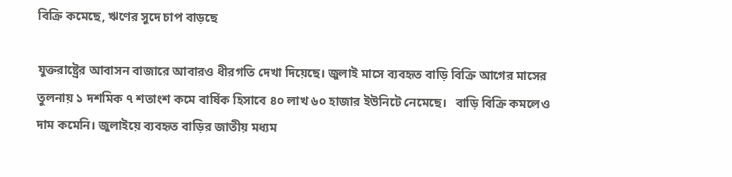বিক্রি কমেছে, ঋণের সুদে চাপ বাড়ছে

যুক্তরাষ্ট্রের আবাসন বাজারে আবারও ধীরগতি দেখা দিয়েছে। জুলাই মাসে ব্যবহৃত বাড়ি বিক্রি আগের মাসের তুলনায় ১ দশমিক ৭ শতাংশ কমে বার্ষিক হিসাবে ৪০ লাখ ৬০ হাজার ইউনিটে নেমেছে।   বাড়ি বিক্রি কমলেও দাম কমেনি। জুলাইয়ে ব্যবহৃত বাড়ির জাতীয় মধ্যম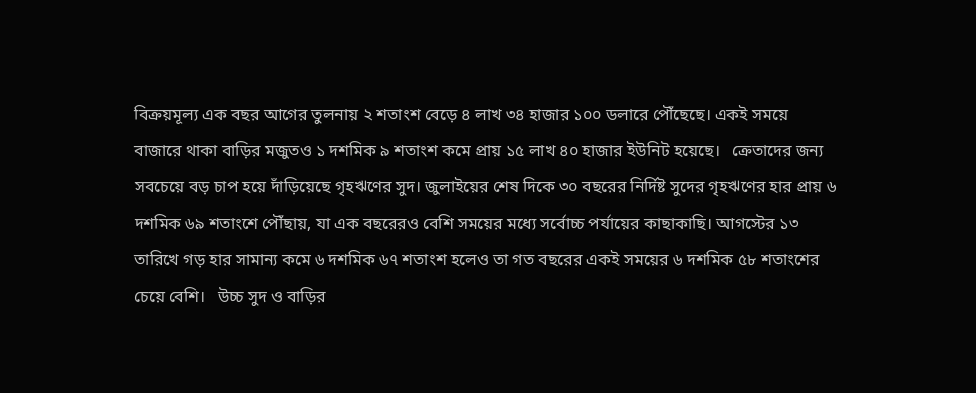বিক্রয়মূল্য এক বছর আগের তুলনায় ২ শতাংশ বেড়ে ৪ লাখ ৩৪ হাজার ১০০ ডলারে পৌঁছেছে। একই সময়ে বাজারে থাকা বাড়ির মজুতও ১ দশমিক ৯ শতাংশ কমে প্রায় ১৫ লাখ ৪০ হাজার ইউনিট হয়েছে।   ক্রেতাদের জন্য সবচেয়ে বড় চাপ হয়ে দাঁড়িয়েছে গৃহঋণের সুদ। জুলাইয়ের শেষ দিকে ৩০ বছরের নির্দিষ্ট সুদের গৃহঋণের হার প্রায় ৬ দশমিক ৬৯ শতাংশে পৌঁছায়, যা এক বছরেরও বেশি সময়ের মধ্যে সর্বোচ্চ পর্যায়ের কাছাকাছি। আগস্টের ১৩ তারিখে গড় হার সামান্য কমে ৬ দশমিক ৬৭ শতাংশ হলেও তা গত বছরের একই সময়ের ৬ দশমিক ৫৮ শতাংশের চেয়ে বেশি।   উচ্চ সুদ ও বাড়ির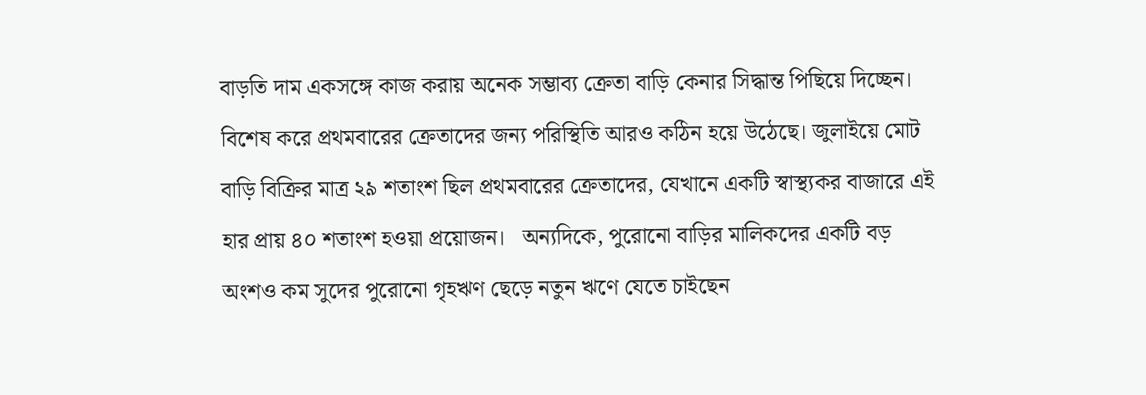বাড়তি দাম একসঙ্গে কাজ করায় অনেক সম্ভাব্য ক্রেতা বাড়ি কেনার সিদ্ধান্ত পিছিয়ে দিচ্ছেন। বিশেষ করে প্রথমবারের ক্রেতাদের জন্য পরিস্থিতি আরও কঠিন হয়ে উঠেছে। জুলাইয়ে মোট বাড়ি বিক্রির মাত্র ২৯ শতাংশ ছিল প্রথমবারের ক্রেতাদের, যেখানে একটি স্বাস্থ্যকর বাজারে এই হার প্রায় ৪০ শতাংশ হওয়া প্রয়োজন।   অন্যদিকে, পুরোনো বাড়ির মালিকদের একটি বড় অংশও কম সুদের পুরোনো গৃহঋণ ছেড়ে নতুন ঋণে যেতে চাইছেন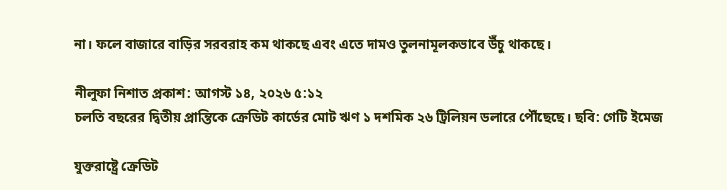না। ফলে বাজারে বাড়ির সরবরাহ কম থাকছে এবং এতে দামও তুলনামূলকভাবে উঁচু থাকছে।

নীলুফা নিশাত প্রকাশ: আগস্ট ১৪, ২০২৬ ৫:১২
চলতি বছরের দ্বিতীয় প্রান্তিকে ক্রেডিট কার্ডের মোট ঋণ ১ দশমিক ২৬ ট্রিলিয়ন ডলারে পৌঁছেছে। ছবি: গেটি ইমেজ

যুক্তরাষ্ট্রে ক্রেডিট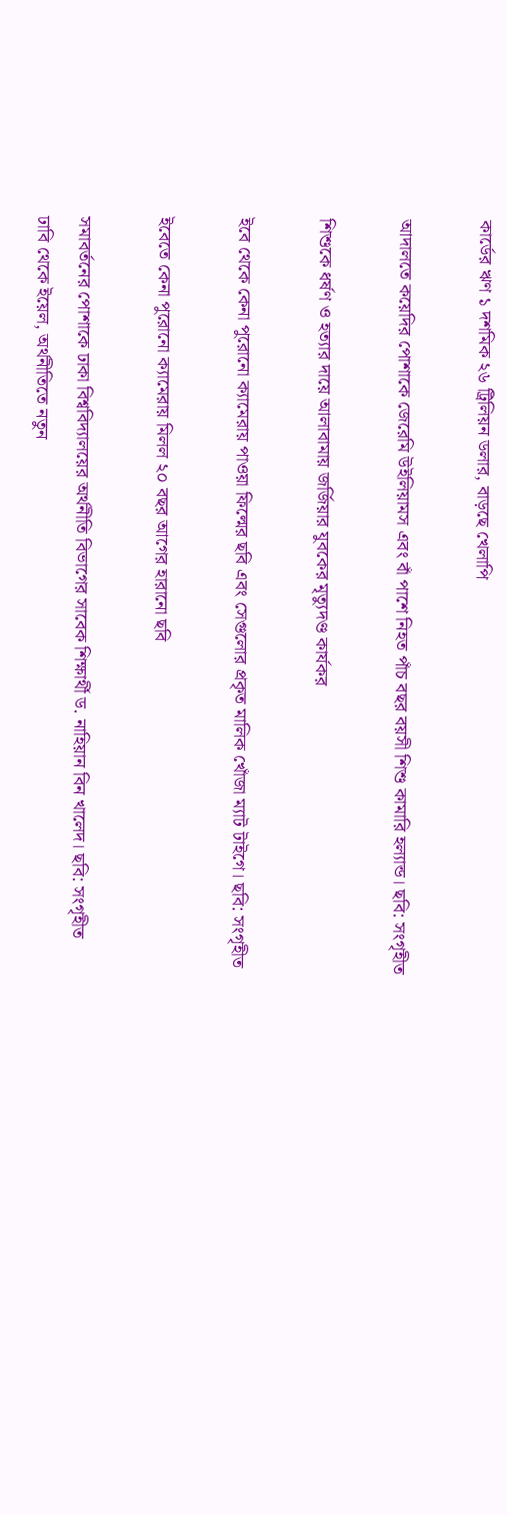কার্ডের ঋণ ১ দশমিক ২৬ ট্রিলিয়ন ডলার, বাড়ছে খেলাপি

আদালতে কয়েদির পোশাকে জেরেমি উইলিয়ামস এবং বাঁ পাশে নিহত পাঁচ বছর বয়সী শিশু কামারি হল্যান্ড। ছবি: সংগৃহীত

শিশুকে ধর্ষণ ও হত্যার দায়ে আলাবামায় জর্জিয়ার যুবকের মৃত্যুদণ্ড কার্যকর

ইবে থেকে কেনা পুরোনো ক্যামেরায় পাওয়া ফিল্মের ছবি এবং সেগুলোর প্রকৃত মালিক খোঁজা ম্যাট টাইগে। ছবি: সংগৃহীত

ইবেতে কেনা পুরোনো ক্যামেরায় মিলল ২০ বছর আগের হারানো ছবি

সমাবর্তনের পোশাকে ঢাকা বিশ্ববিদ্যালয়ের অর্থনীতি বিভাগের সাবেক শিক্ষার্থী ড. নাহিয়ান বিন খালেদ। ছবি: সংগৃহীত
ঢাবি থেকে ইয়েল, অর্থনীতিতে নতুন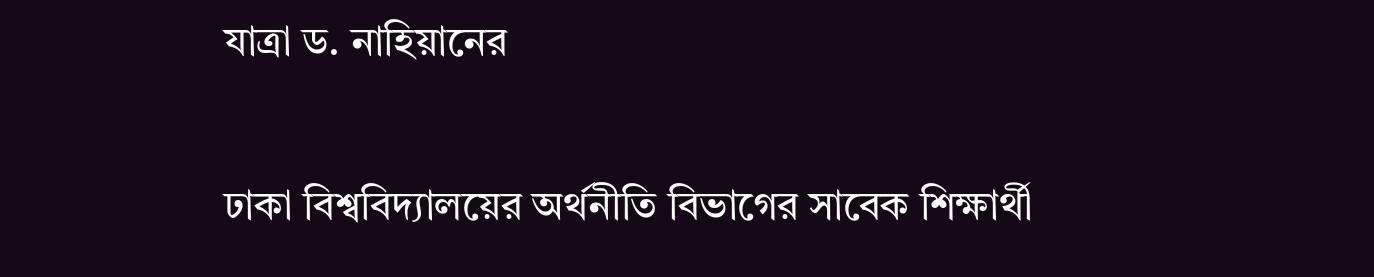যাত্রা ড. নাহিয়ানের

ঢাকা বিশ্ববিদ্যালয়ের অর্থনীতি বিভাগের সাবেক শিক্ষার্থী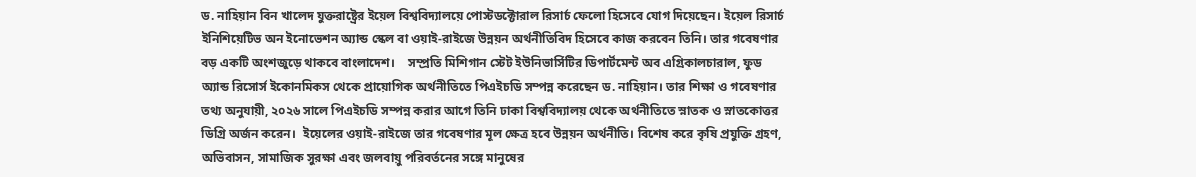ড. নাহিয়ান বিন খালেদ যুক্তরাষ্ট্রের ইয়েল বিশ্ববিদ্যালয়ে পোস্টডক্টোরাল রিসার্চ ফেলো হিসেবে যোগ দিয়েছেন। ইয়েল রিসার্চ ইনিশিয়েটিভ অন ইনোভেশন অ্যান্ড স্কেল বা ওয়াই-রাইজে উন্নয়ন অর্থনীতিবিদ হিসেবে কাজ করবেন তিনি। তার গবেষণার বড় একটি অংশজুড়ে থাকবে বাংলাদেশ।    সম্প্রতি মিশিগান স্টেট ইউনিভার্সিটির ডিপার্টমেন্ট অব এগ্রিকালচারাল, ফুড অ্যান্ড রিসোর্স ইকোনমিকস থেকে প্রায়োগিক অর্থনীতিতে পিএইচডি সম্পন্ন করেছেন ড. নাহিয়ান। তার শিক্ষা ও গবেষণার তথ্য অনুযায়ী, ২০২৬ সালে পিএইচডি সম্পন্ন করার আগে তিনি ঢাকা বিশ্ববিদ্যালয় থেকে অর্থনীতিতে স্নাতক ও স্নাতকোত্তর ডিগ্রি অর্জন করেন।  ইয়েলের ওয়াই-রাইজে তার গবেষণার মূল ক্ষেত্র হবে উন্নয়ন অর্থনীতি। বিশেষ করে কৃষি প্রযুক্তি গ্রহণ, অভিবাসন, সামাজিক সুরক্ষা এবং জলবায়ু পরিবর্তনের সঙ্গে মানুষের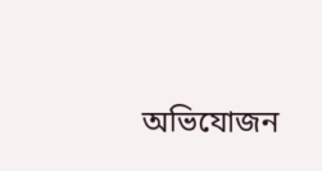অভিযোজন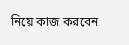নিয়ে কাজ করবেন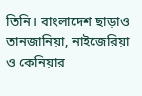তিনি। বাংলাদেশ ছাড়াও তানজানিয়া, নাইজেরিয়া ও কেনিয়ার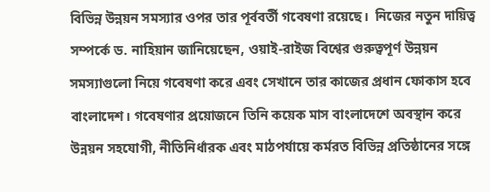বিভিন্ন উন্নয়ন সমস্যার ওপর তার পূর্ববর্তী গবেষণা রয়েছে।  নিজের নতুন দায়িত্ব সম্পর্কে ড. নাহিয়ান জানিয়েছেন, ওয়াই-রাইজ বিশ্বের গুরুত্বপূর্ণ উন্নয়ন সমস্যাগুলো নিয়ে গবেষণা করে এবং সেখানে তার কাজের প্রধান ফোকাস হবে বাংলাদেশ। গবেষণার প্রয়োজনে তিনি কয়েক মাস বাংলাদেশে অবস্থান করে উন্নয়ন সহযোগী, নীতিনির্ধারক এবং মাঠপর্যায়ে কর্মরত বিভিন্ন প্রতিষ্ঠানের সঙ্গে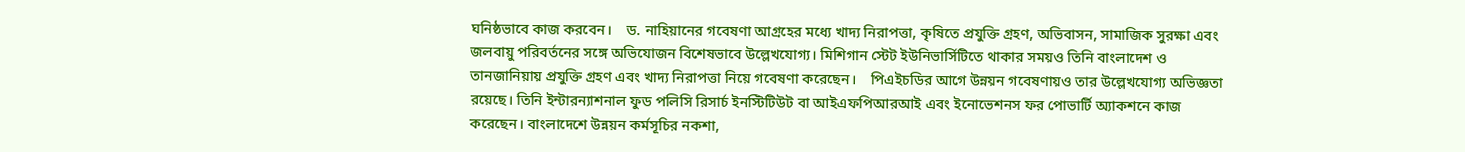ঘনিষ্ঠভাবে কাজ করবেন।    ড. নাহিয়ানের গবেষণা আগ্রহের মধ্যে খাদ্য নিরাপত্তা, কৃষিতে প্রযুক্তি গ্রহণ, অভিবাসন, সামাজিক সুরক্ষা এবং জলবায়ু পরিবর্তনের সঙ্গে অভিযোজন বিশেষভাবে উল্লেখযোগ্য। মিশিগান স্টেট ইউনিভার্সিটিতে থাকার সময়ও তিনি বাংলাদেশ ও তানজানিয়ায় প্রযুক্তি গ্রহণ এবং খাদ্য নিরাপত্তা নিয়ে গবেষণা করেছেন।    পিএইচডির আগে উন্নয়ন গবেষণায়ও তার উল্লেখযোগ্য অভিজ্ঞতা রয়েছে। তিনি ইন্টারন্যাশনাল ফুড পলিসি রিসার্চ ইনস্টিটিউট বা আইএফপিআরআই এবং ইনোভেশনস ফর পোভার্টি অ্যাকশনে কাজ করেছেন। বাংলাদেশে উন্নয়ন কর্মসূচির নকশা,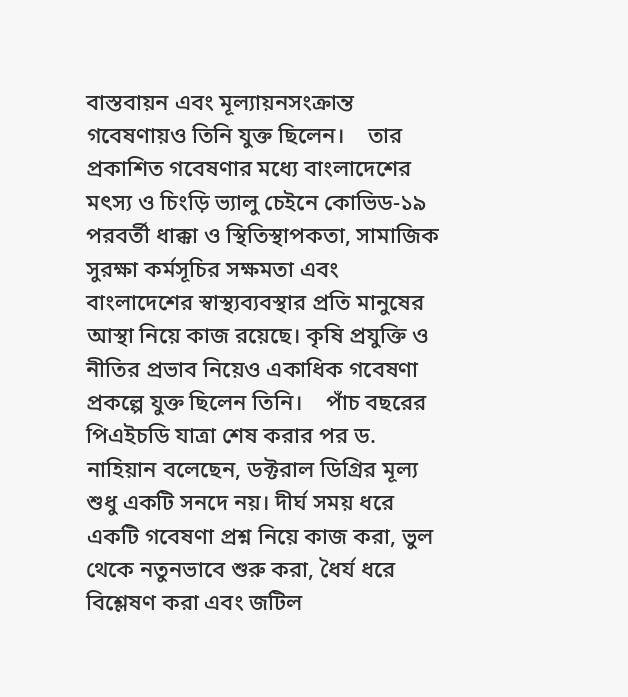বাস্তবায়ন এবং মূল্যায়নসংক্রান্ত গবেষণায়ও তিনি যুক্ত ছিলেন।    তার প্রকাশিত গবেষণার মধ্যে বাংলাদেশের মৎস্য ও চিংড়ি ভ্যালু চেইনে কোভিড-১৯ পরবর্তী ধাক্কা ও স্থিতিস্থাপকতা, সামাজিক সুরক্ষা কর্মসূচির সক্ষমতা এবং বাংলাদেশের স্বাস্থ্যব্যবস্থার প্রতি মানুষের আস্থা নিয়ে কাজ রয়েছে। কৃষি প্রযুক্তি ও নীতির প্রভাব নিয়েও একাধিক গবেষণা প্রকল্পে যুক্ত ছিলেন তিনি।    পাঁচ বছরের পিএইচডি যাত্রা শেষ করার পর ড. নাহিয়ান বলেছেন, ডক্টরাল ডিগ্রির মূল্য শুধু একটি সনদে নয়। দীর্ঘ সময় ধরে একটি গবেষণা প্রশ্ন নিয়ে কাজ করা, ভুল থেকে নতুনভাবে শুরু করা, ধৈর্য ধরে বিশ্লেষণ করা এবং জটিল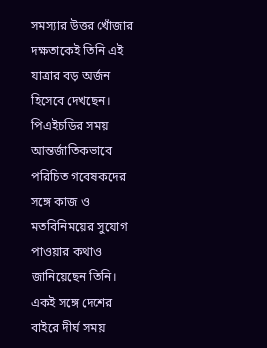সমস্যার উত্তর খোঁজার দক্ষতাকেই তিনি এই যাত্রার বড় অর্জন হিসেবে দেখছেন।    পিএইচডির সময় আন্তর্জাতিকভাবে পরিচিত গবেষকদের সঙ্গে কাজ ও মতবিনিময়ের সুযোগ পাওয়ার কথাও জানিয়েছেন তিনি। একই সঙ্গে দেশের বাইরে দীর্ঘ সময়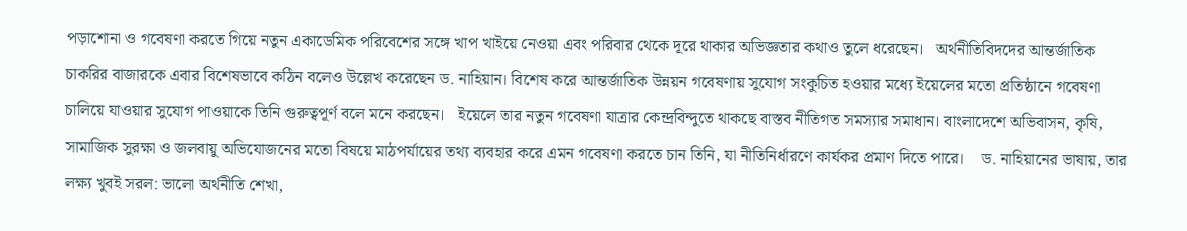পড়াশোনা ও গবেষণা করতে গিয়ে নতুন একাডেমিক পরিবেশের সঙ্গে খাপ খাইয়ে নেওয়া এবং পরিবার থেকে দূরে থাকার অভিজ্ঞতার কথাও তুলে ধরেছেন।   অর্থনীতিবিদদের আন্তর্জাতিক চাকরির বাজারকে এবার বিশেষভাবে কঠিন বলেও উল্লেখ করেছেন ড. নাহিয়ান। বিশেষ করে আন্তর্জাতিক উন্নয়ন গবেষণায় সুযোগ সংকুচিত হওয়ার মধ্যে ইয়েলের মতো প্রতিষ্ঠানে গবেষণা চালিয়ে যাওয়ার সুযোগ পাওয়াকে তিনি গুরুত্বপূর্ণ বলে মনে করছেন।   ইয়েলে তার নতুন গবেষণা যাত্রার কেন্দ্রবিন্দুতে থাকছে বাস্তব নীতিগত সমস্যার সমাধান। বাংলাদেশে অভিবাসন, কৃষি, সামাজিক সুরক্ষা ও জলবায়ু অভিযোজনের মতো বিষয়ে মাঠপর্যায়ের তথ্য ব্যবহার করে এমন গবেষণা করতে চান তিনি, যা নীতিনির্ধারণে কার্যকর প্রমাণ দিতে পারে।    ড. নাহিয়ানের ভাষায়, তার লক্ষ্য খুবই সরল: ভালো অর্থনীতি শেখা,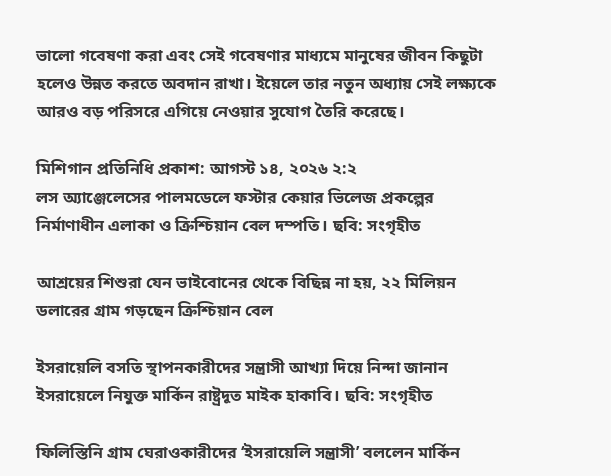ভালো গবেষণা করা এবং সেই গবেষণার মাধ্যমে মানুষের জীবন কিছুটা হলেও উন্নত করতে অবদান রাখা। ইয়েলে তার নতুন অধ্যায় সেই লক্ষ্যকে আরও বড় পরিসরে এগিয়ে নেওয়ার সুযোগ তৈরি করেছে।

মিশিগান প্রতিনিধি প্রকাশ: আগস্ট ১৪, ২০২৬ ২:২
লস অ্যাঞ্জেলেসের পালমডেলে ফস্টার কেয়ার ভিলেজ প্রকল্পের নির্মাণাধীন এলাকা ও ক্রিশ্চিয়ান বেল দম্পতি। ছবি: সংগৃহীত

আশ্রয়ের শিশুরা যেন ভাইবোনের থেকে বিছিন্ন না হয়, ২২ মিলিয়ন ডলারের গ্রাম গড়ছেন ক্রিশ্চিয়ান বেল

ইসরায়েলি বসতি স্থাপনকারীদের সন্ত্রাসী আখ্যা দিয়ে নিন্দা জানান ইসরায়েলে নিযুক্ত মার্কিন রাষ্ট্রদূত মাইক হাকাবি। ছবি: সংগৃহীত

ফিলিস্তিনি গ্রাম ঘেরাওকারীদের ‘ইসরায়েলি সন্ত্রাসী’ বললেন মার্কিন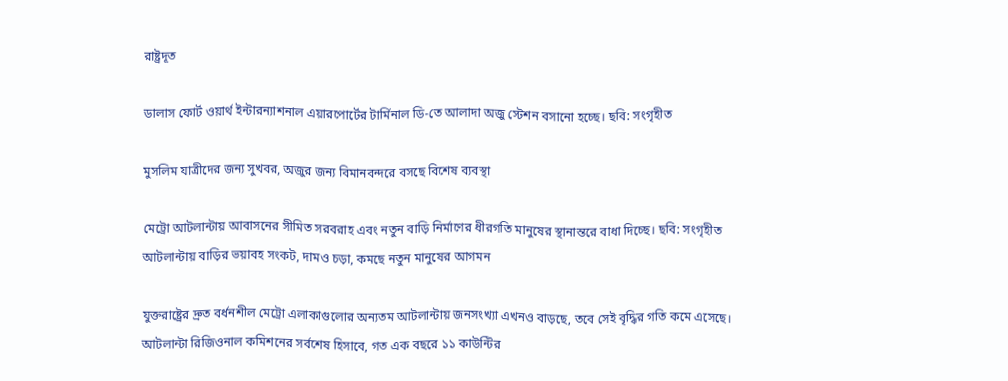রাষ্ট্রদূত

ডালাস ফোর্ট ওয়ার্থ ইন্টারন্যাশনাল এয়ারপোর্টের টার্মিনাল ডি-তে আলাদা অজু স্টেশন বসানো হচ্ছে। ছবি: সংগৃহীত

মুসলিম যাত্রীদের জন্য সুখবর, অজুর জন্য বিমানবন্দরে বসছে বিশেষ ব্যবস্থা

মেট্রো আটলান্টায় আবাসনের সীমিত সরবরাহ এবং নতুন বাড়ি নির্মাণের ধীরগতি মানুষের স্থানান্তরে বাধা দিচ্ছে। ছবি: সংগৃহীত
আটলান্টায় বাড়ির ভয়াবহ সংকট, দামও চড়া, কমছে নতুন মানুষের আগমন

যুক্তরাষ্ট্রের দ্রুত বর্ধনশীল মেট্রো এলাকাগুলোর অন্যতম আটলান্টায় জনসংখ্যা এখনও বাড়ছে, তবে সেই বৃদ্ধির গতি কমে এসেছে। আটলান্টা রিজিওনাল কমিশনের সর্বশেষ হিসাবে, গত এক বছরে ১১ কাউন্টির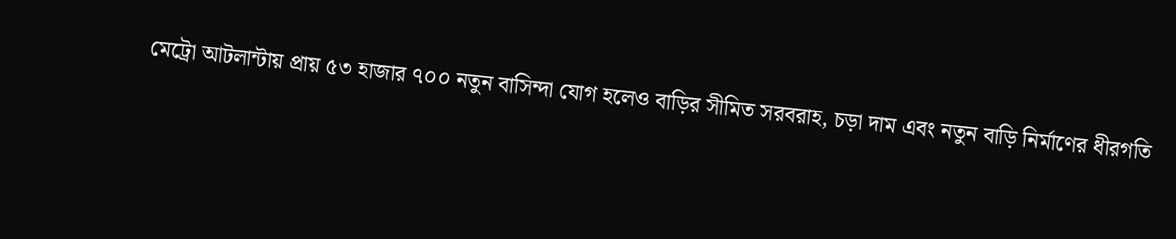মেট্রো আটলান্টায় প্রায় ৫৩ হাজার ৭০০ নতুন বাসিন্দা যোগ হলেও বাড়ির সীমিত সরবরাহ, চড়া দাম এবং নতুন বাড়ি নির্মাণের ধীরগতি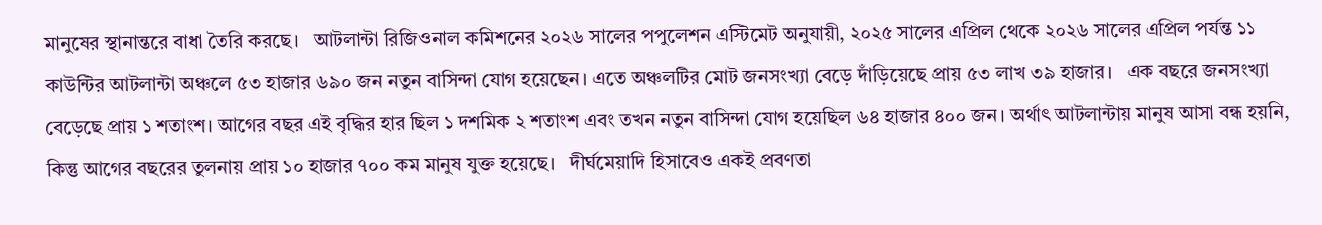মানুষের স্থানান্তরে বাধা তৈরি করছে।   আটলান্টা রিজিওনাল কমিশনের ২০২৬ সালের পপুলেশন এস্টিমেট অনুযায়ী, ২০২৫ সালের এপ্রিল থেকে ২০২৬ সালের এপ্রিল পর্যন্ত ১১ কাউন্টির আটলান্টা অঞ্চলে ৫৩ হাজার ৬৯০ জন নতুন বাসিন্দা যোগ হয়েছেন। এতে অঞ্চলটির মোট জনসংখ্যা বেড়ে দাঁড়িয়েছে প্রায় ৫৩ লাখ ৩৯ হাজার।   এক বছরে জনসংখ্যা বেড়েছে প্রায় ১ শতাংশ। আগের বছর এই বৃদ্ধির হার ছিল ১ দশমিক ২ শতাংশ এবং তখন নতুন বাসিন্দা যোগ হয়েছিল ৬৪ হাজার ৪০০ জন। অর্থাৎ আটলান্টায় মানুষ আসা বন্ধ হয়নি, কিন্তু আগের বছরের তুলনায় প্রায় ১০ হাজার ৭০০ কম মানুষ যুক্ত হয়েছে।   দীর্ঘমেয়াদি হিসাবেও একই প্রবণতা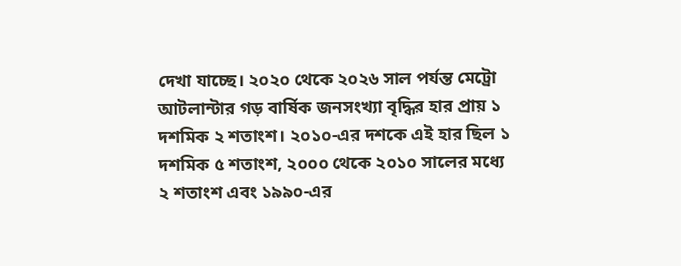দেখা যাচ্ছে। ২০২০ থেকে ২০২৬ সাল পর্যন্ত মেট্রো আটলান্টার গড় বার্ষিক জনসংখ্যা বৃদ্ধির হার প্রায় ১ দশমিক ২ শতাংশ। ২০১০-এর দশকে এই হার ছিল ১ দশমিক ৫ শতাংশ, ২০০০ থেকে ২০১০ সালের মধ্যে ২ শতাংশ এবং ১৯৯০-এর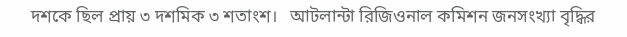দশকে ছিল প্রায় ৩ দশমিক ৩ শতাংশ।   আটলান্টা রিজিওনাল কমিশন জনসংখ্যা বৃদ্ধির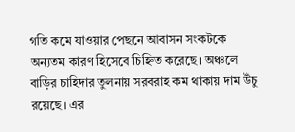গতি কমে যাওয়ার পেছনে আবাসন সংকটকে অন্যতম কারণ হিসেবে চিহ্নিত করেছে। অঞ্চলে বাড়ির চাহিদার তুলনায় সরবরাহ কম থাকায় দাম উঁচু রয়েছে। এর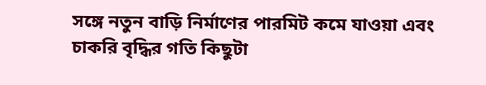সঙ্গে নতুন বাড়ি নির্মাণের পারমিট কমে যাওয়া এবং চাকরি বৃদ্ধির গতি কিছুটা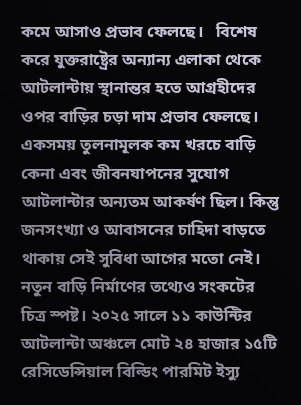কমে আসাও প্রভাব ফেলছে।   বিশেষ করে যুক্তরাষ্ট্রের অন্যান্য এলাকা থেকে আটলান্টায় স্থানান্তর হতে আগ্রহীদের ওপর বাড়ির চড়া দাম প্রভাব ফেলছে। একসময় তুলনামূলক কম খরচে বাড়ি কেনা এবং জীবনযাপনের সুযোগ আটলান্টার অন্যতম আকর্ষণ ছিল। কিন্তু জনসংখ্যা ও আবাসনের চাহিদা বাড়তে থাকায় সেই সুবিধা আগের মতো নেই।   নতুন বাড়ি নির্মাণের তথ্যেও সংকটের চিত্র স্পষ্ট। ২০২৫ সালে ১১ কাউন্টির আটলান্টা অঞ্চলে মোট ২৪ হাজার ১৫টি রেসিডেন্সিয়াল বিল্ডিং পারমিট ইস্যু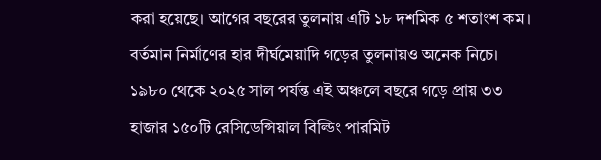করা হয়েছে। আগের বছরের তুলনায় এটি ১৮ দশমিক ৫ শতাংশ কম।   বর্তমান নির্মাণের হার দীর্ঘমেয়াদি গড়ের তুলনায়ও অনেক নিচে। ১৯৮০ থেকে ২০২৫ সাল পর্যন্ত এই অঞ্চলে বছরে গড়ে প্রায় ৩৩ হাজার ১৫০টি রেসিডেন্সিয়াল বিল্ডিং পারমিট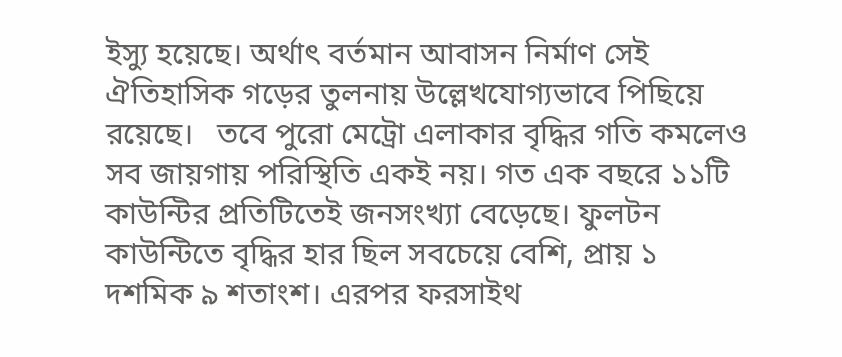ইস্যু হয়েছে। অর্থাৎ বর্তমান আবাসন নির্মাণ সেই ঐতিহাসিক গড়ের তুলনায় উল্লেখযোগ্যভাবে পিছিয়ে রয়েছে।   তবে পুরো মেট্রো এলাকার বৃদ্ধির গতি কমলেও সব জায়গায় পরিস্থিতি একই নয়। গত এক বছরে ১১টি কাউন্টির প্রতিটিতেই জনসংখ্যা বেড়েছে। ফুলটন কাউন্টিতে বৃদ্ধির হার ছিল সবচেয়ে বেশি, প্রায় ১ দশমিক ৯ শতাংশ। এরপর ফরসাইথ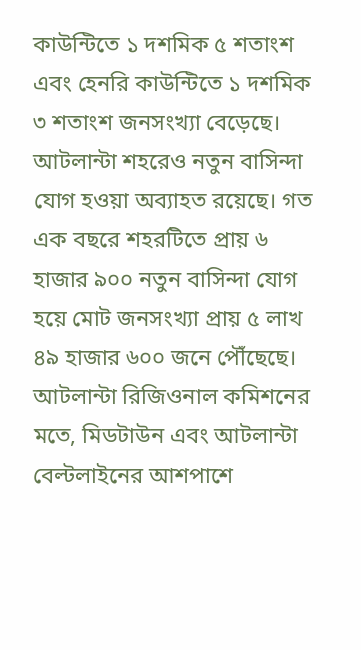কাউন্টিতে ১ দশমিক ৫ শতাংশ এবং হেনরি কাউন্টিতে ১ দশমিক ৩ শতাংশ জনসংখ্যা বেড়েছে।   আটলান্টা শহরেও নতুন বাসিন্দা যোগ হওয়া অব্যাহত রয়েছে। গত এক বছরে শহরটিতে প্রায় ৬ হাজার ৯০০ নতুন বাসিন্দা যোগ হয়ে মোট জনসংখ্যা প্রায় ৫ লাখ ৪৯ হাজার ৬০০ জনে পৌঁছেছে।   আটলান্টা রিজিওনাল কমিশনের মতে, মিডটাউন এবং আটলান্টা বেল্টলাইনের আশপাশে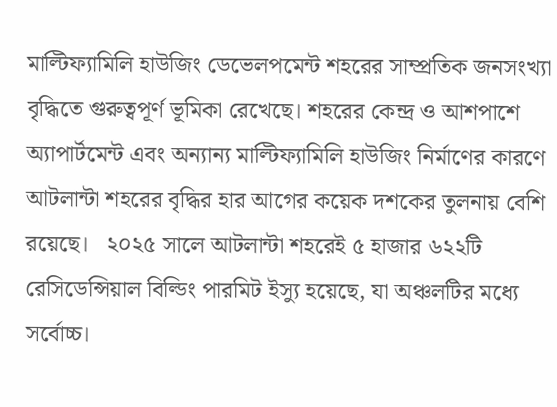মাল্টিফ্যামিলি হাউজিং ডেভেলপমেন্ট শহরের সাম্প্রতিক জনসংখ্যা বৃদ্ধিতে গুরুত্বপূর্ণ ভূমিকা রেখেছে। শহরের কেন্দ্র ও আশপাশে অ্যাপার্টমেন্ট এবং অন্যান্য মাল্টিফ্যামিলি হাউজিং নির্মাণের কারণে আটলান্টা শহরের বৃদ্ধির হার আগের কয়েক দশকের তুলনায় বেশি রয়েছে।   ২০২৫ সালে আটলান্টা শহরেই ৫ হাজার ৬২২টি রেসিডেন্সিয়াল বিল্ডিং পারমিট ইস্যু হয়েছে, যা অঞ্চলটির মধ্যে সর্বোচ্চ।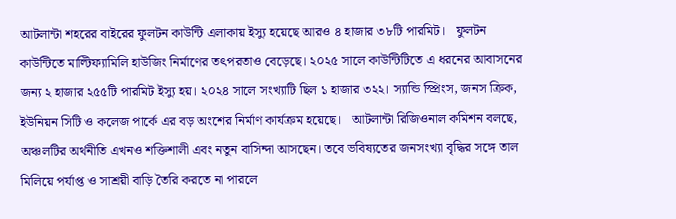আটলান্টা শহরের বাইরের ফুলটন কাউন্টি এলাকায় ইস্যু হয়েছে আরও ৪ হাজার ৩৮টি পারমিট।   ফুলটন কাউন্টিতে মাল্টিফ্যামিলি হাউজিং নির্মাণের তৎপরতাও বেড়েছে। ২০২৫ সালে কাউন্টিটিতে এ ধরনের আবাসনের জন্য ২ হাজার ২৫৫টি পারমিট ইস্যু হয়। ২০২৪ সালে সংখ্যাটি ছিল ১ হাজার ৩২২। স্যান্ডি স্প্রিংস, জনস ক্রিক, ইউনিয়ন সিটি ও কলেজ পার্কে এর বড় অংশের নির্মাণ কার্যক্রম হয়েছে।   আটলান্টা রিজিওনাল কমিশন বলছে, অঞ্চলটির অর্থনীতি এখনও শক্তিশালী এবং নতুন বাসিন্দা আসছেন। তবে ভবিষ্যতের জনসংখ্যা বৃদ্ধির সঙ্গে তাল মিলিয়ে পর্যাপ্ত ও সাশ্রয়ী বাড়ি তৈরি করতে না পারলে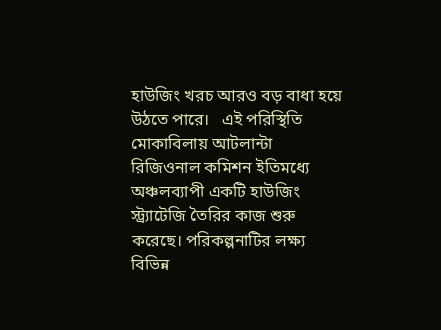হাউজিং খরচ আরও বড় বাধা হয়ে উঠতে পারে।   এই পরিস্থিতি মোকাবিলায় আটলান্টা রিজিওনাল কমিশন ইতিমধ্যে অঞ্চলব্যাপী একটি হাউজিং স্ট্র্যাটেজি তৈরির কাজ শুরু করেছে। পরিকল্পনাটির লক্ষ্য বিভিন্ন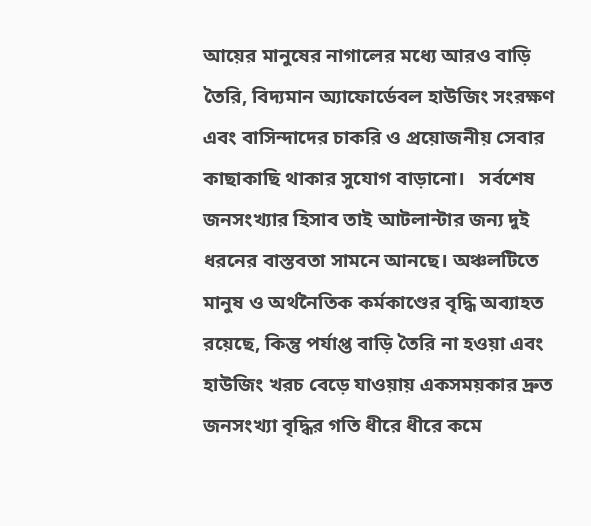আয়ের মানুষের নাগালের মধ্যে আরও বাড়ি তৈরি, বিদ্যমান অ্যাফোর্ডেবল হাউজিং সংরক্ষণ এবং বাসিন্দাদের চাকরি ও প্রয়োজনীয় সেবার কাছাকাছি থাকার সুযোগ বাড়ানো।   সর্বশেষ জনসংখ্যার হিসাব তাই আটলান্টার জন্য দুই ধরনের বাস্তবতা সামনে আনছে। অঞ্চলটিতে মানুষ ও অর্থনৈতিক কর্মকাণ্ডের বৃদ্ধি অব্যাহত রয়েছে, কিন্তু পর্যাপ্ত বাড়ি তৈরি না হওয়া এবং হাউজিং খরচ বেড়ে যাওয়ায় একসময়কার দ্রুত জনসংখ্যা বৃদ্ধির গতি ধীরে ধীরে কমে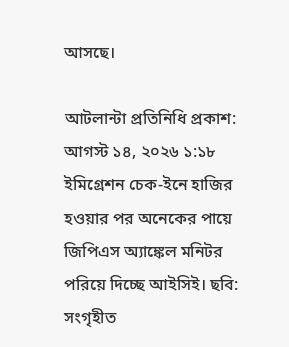আসছে।

আটলান্টা প্রতিনিধি প্রকাশ: আগস্ট ১৪, ২০২৬ ১:১৮
ইমিগ্রেশন চেক-ইনে হাজির হওয়ার পর অনেকের পায়ে জিপিএস অ্যাঙ্কেল মনিটর পরিয়ে দিচ্ছে আইসিই। ছবি: সংগৃহীত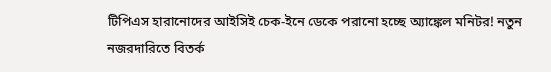টিপিএস হারানোদের আইসিই চেক-ইনে ডেকে পরানো হচ্ছে অ্যাঙ্কেল মনিটর! নতুন নজরদারিতে বিতর্ক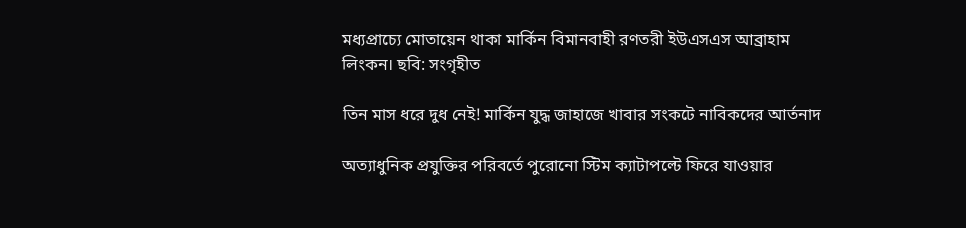মধ্যপ্রাচ্যে মোতায়েন থাকা মার্কিন বিমানবাহী রণতরী ইউএসএস আব্রাহাম লিংকন। ছবি: সংগৃহীত

তিন মাস ধরে দুধ নেই! মার্কিন যুদ্ধ জাহাজে খাবার সংকটে নাবিকদের আর্তনাদ

অত্যাধুনিক প্রযুক্তির পরিবর্তে পুরোনো স্টিম ক্যাটাপল্টে ফিরে যাওয়ার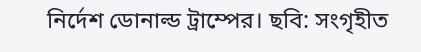নির্দেশ ডোনাল্ড ট্রাম্পের। ছবি: সংগৃহীত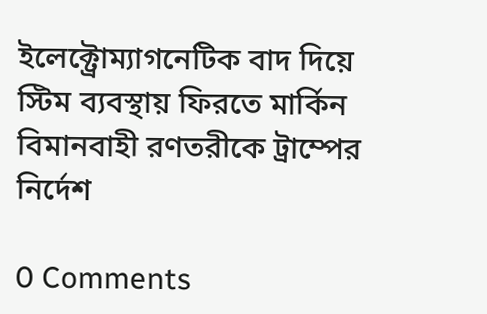ইলেক্ট্রোম্যাগনেটিক বাদ দিয়ে স্টিম ব্যবস্থায় ফিরতে মার্কিন বিমানবাহী রণতরীকে ট্রাম্পের নির্দেশ

0 Comments